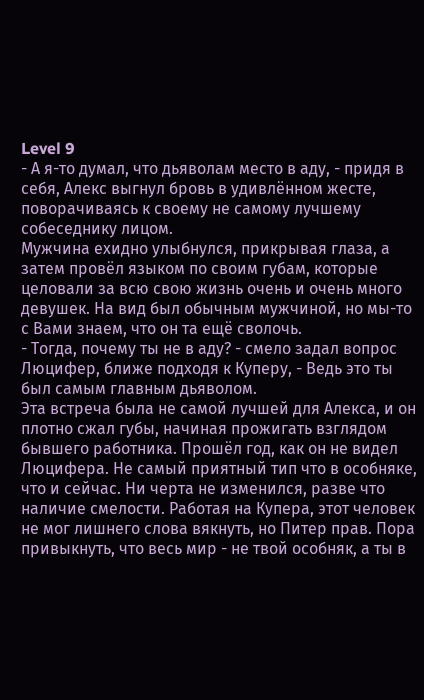Level 9
- А я-то думал, что дьяволам место в аду, - придя в себя, Алекс выгнул бровь в удивлённом жесте, поворачиваясь к своему не самому лучшему собеседнику лицом.
Мужчина ехидно улыбнулся, прикрывая глаза, а затем провёл языком по своим губам, которые целовали за всю свою жизнь очень и очень много девушек. На вид был обычным мужчиной, но мы-то с Вами знаем, что он та ещё сволочь.
- Тогда, почему ты не в аду? - смело задал вопрос Люцифер, ближе подходя к Куперу, - Ведь это ты был самым главным дьяволом.
Эта встреча была не самой лучшей для Алекса, и он плотно сжал губы, начиная прожигать взглядом бывшего работника. Прошёл год, как он не видел Люцифера. Не самый приятный тип что в особняке, что и сейчас. Ни черта не изменился, разве что наличие смелости. Работая на Купера, этот человек не мог лишнего слова вякнуть, но Питер прав. Пора привыкнуть, что весь мир - не твой особняк, а ты в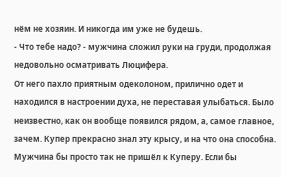нём не хозяин. И никогда им уже не будешь.
- Что тебе надо? - мужчина сложил руки на груди, продолжая недовольно осматривать Люцифера.
От него пахло приятным одеколоном, прилично одет и находился в настроении духа, не переставая улыбаться. Было неизвестно, как он вообще появился рядом, а, самое главное, зачем. Купер прекрасно знал эту крысу, и на что она способна. Мужчина бы просто так не пришёл к Куперу. Если бы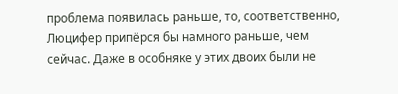проблема появилась раньше, то, соответственно, Люцифер припёрся бы намного раньше, чем сейчас. Даже в особняке у этих двоих были не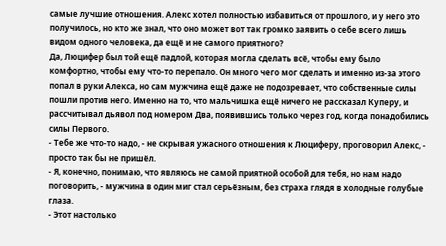самые лучшие отношения. Алекс хотел полностью избавиться от прошлого, и у него это получилось, но кто же знал, что оно может вот так громко заявить о себе всего лишь видом одного человека, да ещё и не самого приятного?
Да, Люцифер был той ещё падлой, которая могла сделать всё, чтобы ему было комфортно, чтобы ему что-то перепало. Он много чего мог сделать и именно из-за этого попал в руки Алекса, но сам мужчина ещё даже не подозревает, что собственные силы пошли против него. Именно на то, что мальчишка ещё ничего не рассказал Куперу, и рассчитывал дьявол под номером Два, появившись только через год, когда понадобились силы Первого.
- Тебе же что-то надо, - не скрывая ужасного отношения к Люциферу, проговорил Алекс, - просто так бы не пришёл.
- Я, конечно, понимаю, что являюсь не самой приятной особой для тебя, но нам надо поговорить, - мужчина в один миг стал серьёзным, без страха глядя в холодные голубые глаза.
- Этот настолько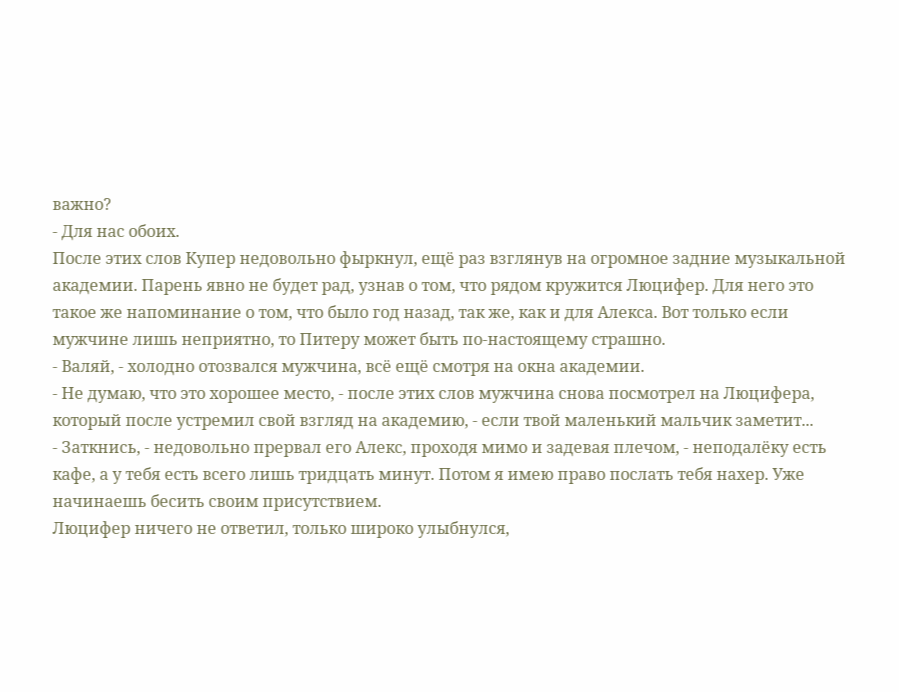важно?
- Для нас обоих.
После этих слов Купер недовольно фыркнул, ещё раз взглянув на огромное задние музыкальной академии. Парень явно не будет рад, узнав о том, что рядом кружится Люцифер. Для него это такое же напоминание о том, что было год назад, так же, как и для Алекса. Вот только если мужчине лишь неприятно, то Питеру может быть по-настоящему страшно.
- Валяй, - холодно отозвался мужчина, всё ещё смотря на окна академии.
- Не думаю, что это хорошее место, - после этих слов мужчина снова посмотрел на Люцифера, который после устремил свой взгляд на академию, - если твой маленький мальчик заметит...
- Заткнись, - недовольно прервал его Алекс, проходя мимо и задевая плечом, - неподалёку есть кафе, а у тебя есть всего лишь тридцать минут. Потом я имею право послать тебя нахер. Уже начинаешь бесить своим присутствием.
Люцифер ничего не ответил, только широко улыбнулся,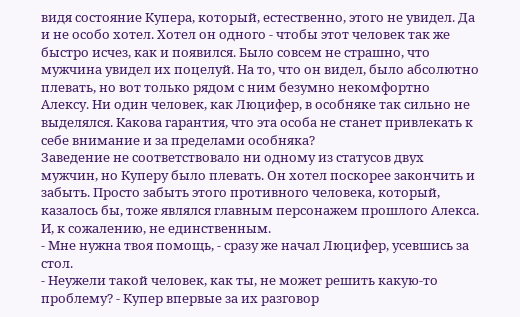видя состояние Купера, который, естественно, этого не увидел. Да и не особо хотел. Хотел он одного - чтобы этот человек так же быстро исчез, как и появился. Было совсем не страшно, что мужчина увидел их поцелуй. На то, что он видел, было абсолютно плевать, но вот только рядом с ним безумно некомфортно Алексу. Ни один человек, как Люцифер, в особняке так сильно не выделялся. Какова гарантия, что эта особа не станет привлекать к себе внимание и за пределами особняка?
Заведение не соответствовало ни одному из статусов двух мужчин, но Куперу было плевать. Он хотел поскорее закончить и забыть. Просто забыть этого противного человека, который, казалось бы, тоже являлся главным персонажем прошлого Алекса. И, к сожалению, не единственным.
- Мне нужна твоя помощь, - сразу же начал Люцифер, усевшись за стол.
- Неужели такой человек, как ты, не может решить какую-то проблему? - Купер впервые за их разговор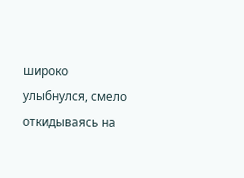широко улыбнулся, смело откидываясь на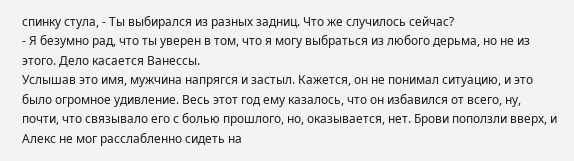спинку стула, - Ты выбирался из разных задниц. Что же случилось сейчас?
- Я безумно рад, что ты уверен в том, что я могу выбраться из любого дерьма, но не из этого. Дело касается Ванессы.
Услышав это имя, мужчина напрягся и застыл. Кажется, он не понимал ситуацию, и это было огромное удивление. Весь этот год ему казалось, что он избавился от всего, ну, почти, что связывало его с болью прошлого, но, оказывается, нет. Брови поползли вверх, и Алекс не мог расслабленно сидеть на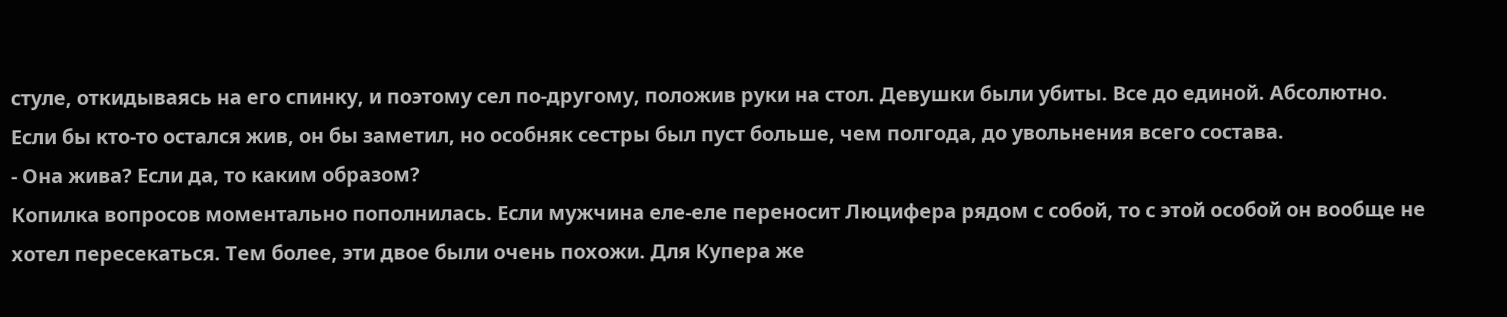стуле, откидываясь на его спинку, и поэтому сел по-другому, положив руки на стол. Девушки были убиты. Все до единой. Абсолютно. Если бы кто-то остался жив, он бы заметил, но особняк сестры был пуст больше, чем полгода, до увольнения всего состава.
- Она жива? Если да, то каким образом?
Копилка вопросов моментально пополнилась. Если мужчина еле-еле переносит Люцифера рядом с собой, то с этой особой он вообще не хотел пересекаться. Тем более, эти двое были очень похожи. Для Купера же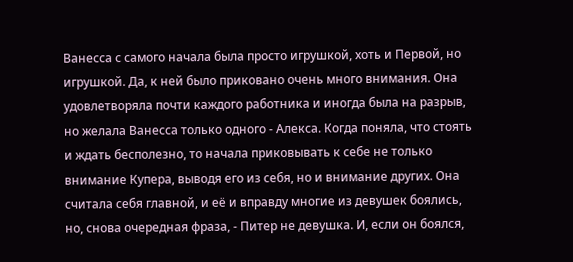Ванесса с самого начала была просто игрушкой, хоть и Первой, но игрушкой. Да, к ней было приковано очень много внимания. Она удовлетворяла почти каждого работника и иногда была на разрыв, но желала Ванесса только одного - Алекса. Когда поняла, что стоять и ждать бесполезно, то начала приковывать к себе не только внимание Купера, выводя его из себя, но и внимание других. Она считала себя главной, и её и вправду многие из девушек боялись, но, снова очередная фраза, - Питер не девушка. И, если он боялся,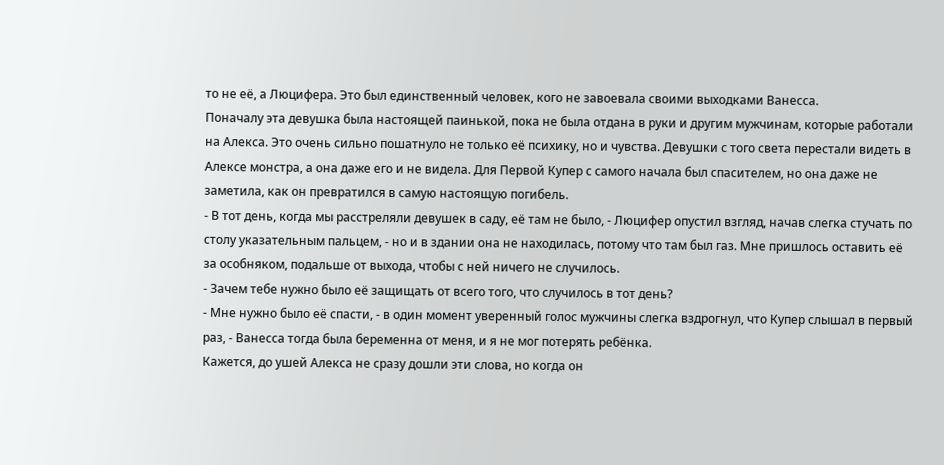то не её, а Люцифера. Это был единственный человек, кого не завоевала своими выходками Ванесса.
Поначалу эта девушка была настоящей паинькой, пока не была отдана в руки и другим мужчинам, которые работали на Алекса. Это очень сильно пошатнуло не только её психику, но и чувства. Девушки с того света перестали видеть в Алексе монстра, а она даже его и не видела. Для Первой Купер с самого начала был спасителем, но она даже не заметила, как он превратился в самую настоящую погибель.
- В тот день, когда мы расстреляли девушек в саду, её там не было, - Люцифер опустил взгляд, начав слегка стучать по столу указательным пальцем, - но и в здании она не находилась, потому что там был газ. Мне пришлось оставить её за особняком, подальше от выхода, чтобы с ней ничего не случилось.
- Зачем тебе нужно было её защищать от всего того, что случилось в тот день?
- Мне нужно было её спасти, - в один момент уверенный голос мужчины слегка вздрогнул, что Купер слышал в первый раз, - Ванесса тогда была беременна от меня, и я не мог потерять ребёнка.
Кажется, до ушей Алекса не сразу дошли эти слова, но когда он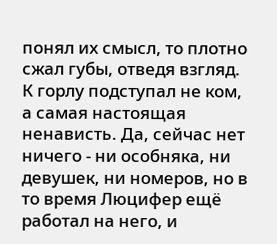понял их смысл, то плотно сжал губы, отведя взгляд. К горлу подступал не ком, а самая настоящая ненависть. Да, сейчас нет ничего - ни особняка, ни девушек, ни номеров, но в то время Люцифер ещё работал на него, и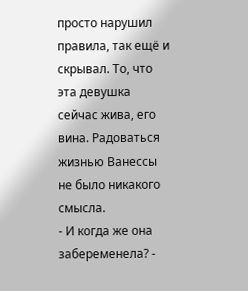просто нарушил правила, так ещё и скрывал. То, что эта девушка сейчас жива, его вина. Радоваться жизнью Ванессы не было никакого смысла.
- И когда же она забеременела? -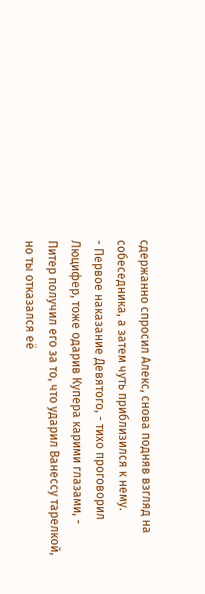сдержанно спросил Алекс, снова подняв взгляд на собеседника, а затем чуть приблизился к нему.
- Первое наказание Девятого, - тихо проговорил Люцифер, тоже одарив Купера карими глазами, - Питер получил его за то, что ударил Ванессу тарелкой, но ты отказался её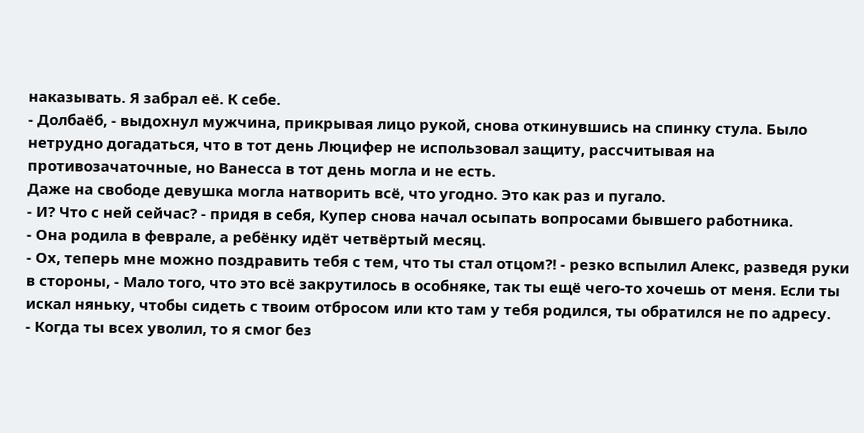наказывать. Я забрал её. К себе.
- Долбаёб, - выдохнул мужчина, прикрывая лицо рукой, снова откинувшись на спинку стула. Было нетрудно догадаться, что в тот день Люцифер не использовал защиту, рассчитывая на противозачаточные, но Ванесса в тот день могла и не есть.
Даже на свободе девушка могла натворить всё, что угодно. Это как раз и пугало.
- И? Что с ней сейчас? - придя в себя, Купер снова начал осыпать вопросами бывшего работника.
- Она родила в феврале, а ребёнку идёт четвёртый месяц.
- Ох, теперь мне можно поздравить тебя с тем, что ты стал отцом?! - резко вспылил Алекс, разведя руки в стороны, - Мало того, что это всё закрутилось в особняке, так ты ещё чего-то хочешь от меня. Если ты искал няньку, чтобы сидеть с твоим отбросом или кто там у тебя родился, ты обратился не по адресу.
- Когда ты всех уволил, то я смог без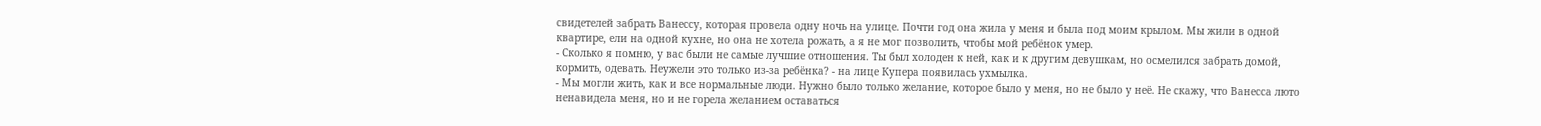свидетелей забрать Ванессу, которая провела одну ночь на улице. Почти год она жила у меня и была под моим крылом. Мы жили в одной квартире, ели на одной кухне, но она не хотела рожать, а я не мог позволить, чтобы мой ребёнок умер.
- Сколько я помню, у вас были не самые лучшие отношения. Ты был холоден к ней, как и к другим девушкам, но осмелился забрать домой, кормить, одевать. Неужели это только из-за ребёнка? - на лице Купера появилась ухмылка.
- Мы могли жить, как и все нормальные люди. Нужно было только желание, которое было у меня, но не было у неё. Не скажу, что Ванесса люто ненавидела меня, но и не горела желанием оставаться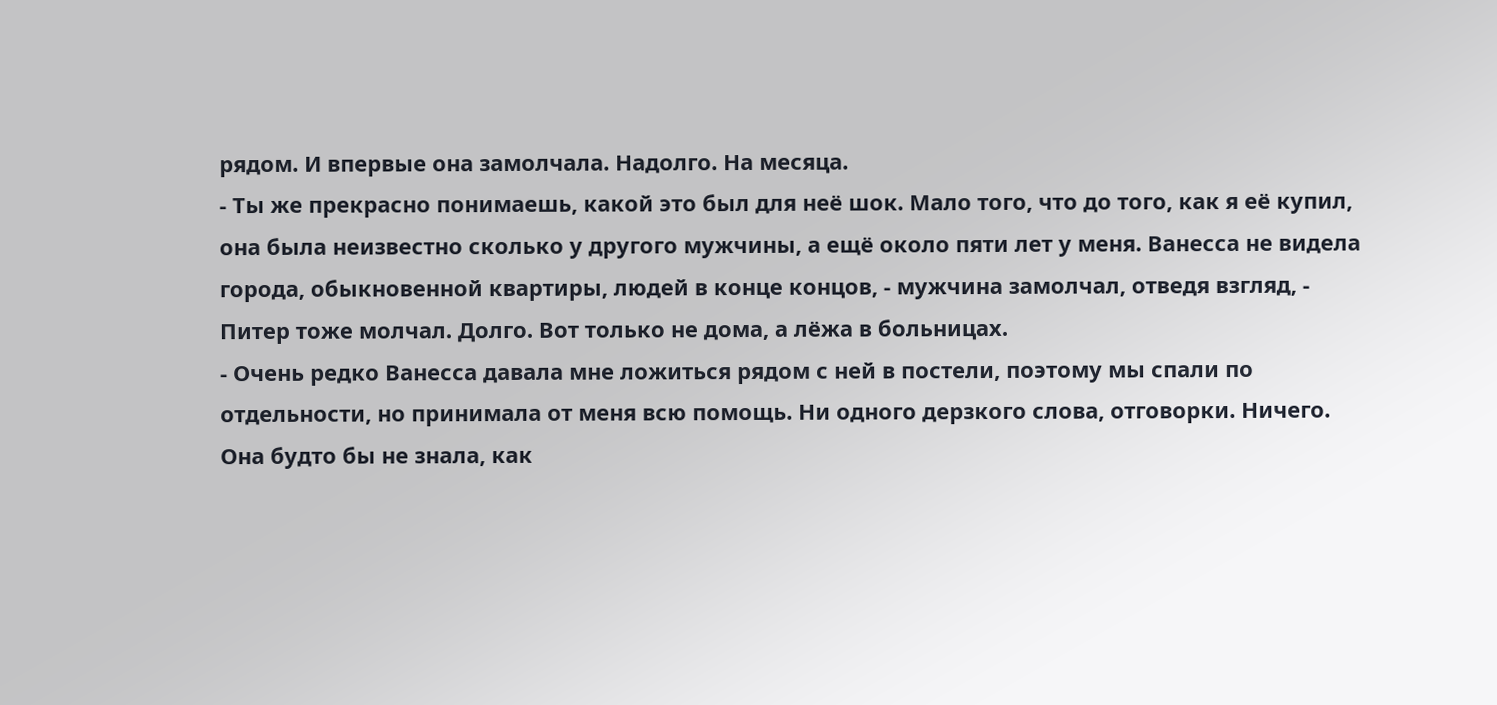рядом. И впервые она замолчала. Надолго. На месяца.
- Ты же прекрасно понимаешь, какой это был для неё шок. Мало того, что до того, как я её купил, она была неизвестно сколько у другого мужчины, а ещё около пяти лет у меня. Ванесса не видела города, обыкновенной квартиры, людей в конце концов, - мужчина замолчал, отведя взгляд, - Питер тоже молчал. Долго. Вот только не дома, а лёжа в больницах.
- Очень редко Ванесса давала мне ложиться рядом с ней в постели, поэтому мы спали по отдельности, но принимала от меня всю помощь. Ни одного дерзкого слова, отговорки. Ничего. Она будто бы не знала, как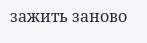зажить заново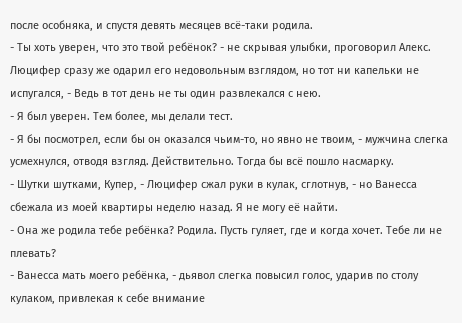после особняка, и спустя девять месяцев всё-таки родила.
- Ты хоть уверен, что это твой ребёнок? - не скрывая улыбки, проговорил Алекс. Люцифер сразу же одарил его недовольным взглядом, но тот ни капельки не испугался, - Ведь в тот день не ты один развлекался с нею.
- Я был уверен. Тем более, мы делали тест.
- Я бы посмотрел, если бы он оказался чьим-то, но явно не твоим, - мужчина слегка усмехнулся, отводя взгляд. Действительно. Тогда бы всё пошло насмарку.
- Шутки шутками, Купер, - Люцифер сжал руки в кулак, сглотнув, - но Ванесса сбежала из моей квартиры неделю назад. Я не могу её найти.
- Она же родила тебе ребёнка? Родила. Пусть гуляет, где и когда хочет. Тебе ли не плевать?
- Ванесса мать моего ребёнка, - дьявол слегка повысил голос, ударив по столу кулаком, привлекая к себе внимание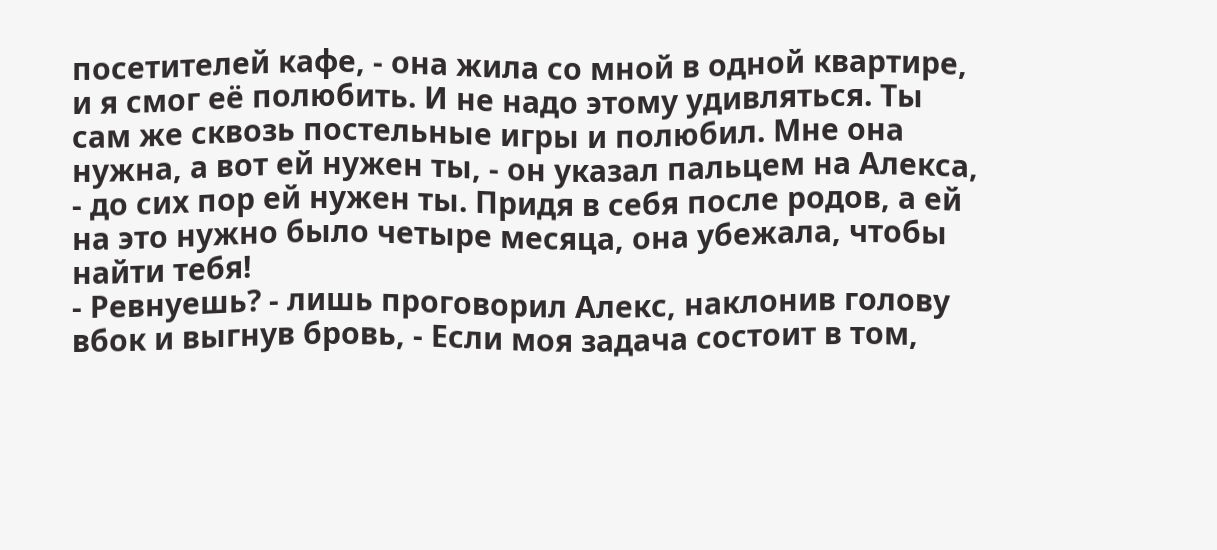посетителей кафе, - она жила со мной в одной квартире, и я смог её полюбить. И не надо этому удивляться. Ты сам же сквозь постельные игры и полюбил. Мне она нужна, а вот ей нужен ты, - он указал пальцем на Алекса, - до сих пор ей нужен ты. Придя в себя после родов, а ей на это нужно было четыре месяца, она убежала, чтобы найти тебя!
- Ревнуешь? - лишь проговорил Алекс, наклонив голову вбок и выгнув бровь, - Если моя задача состоит в том,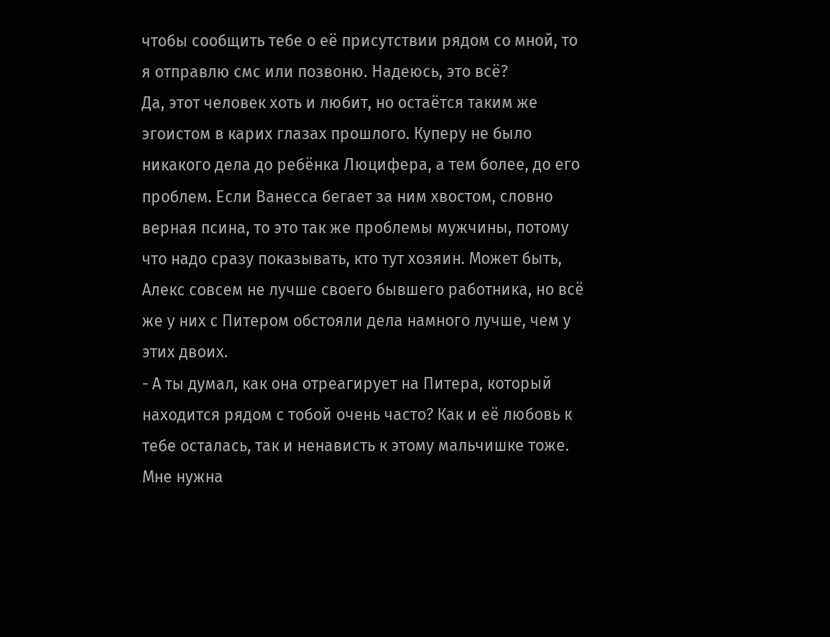чтобы сообщить тебе о её присутствии рядом со мной, то я отправлю смс или позвоню. Надеюсь, это всё?
Да, этот человек хоть и любит, но остаётся таким же эгоистом в карих глазах прошлого. Куперу не было никакого дела до ребёнка Люцифера, а тем более, до его проблем. Если Ванесса бегает за ним хвостом, словно верная псина, то это так же проблемы мужчины, потому что надо сразу показывать, кто тут хозяин. Может быть, Алекс совсем не лучше своего бывшего работника, но всё же у них с Питером обстояли дела намного лучше, чем у этих двоих.
- А ты думал, как она отреагирует на Питера, который находится рядом с тобой очень часто? Как и её любовь к тебе осталась, так и ненависть к этому мальчишке тоже. Мне нужна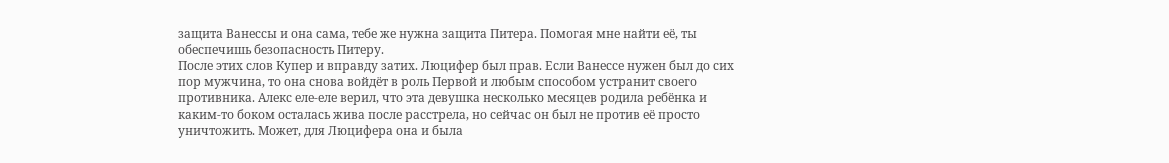защита Ванессы и она сама, тебе же нужна защита Питера. Помогая мне найти её, ты обеспечишь безопасность Питеру.
После этих слов Купер и вправду затих. Люцифер был прав. Если Ванессе нужен был до сих пор мужчина, то она снова войдёт в роль Первой и любым способом устранит своего противника. Алекс еле-еле верил, что эта девушка несколько месяцев родила ребёнка и каким-то боком осталась жива после расстрела, но сейчас он был не против её просто уничтожить. Может, для Люцифера она и была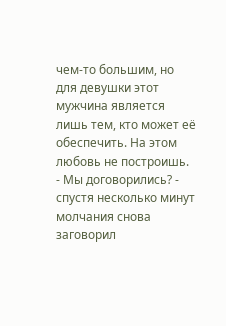чем-то большим, но для девушки этот мужчина является лишь тем, кто может её обеспечить. На этом любовь не построишь.
- Мы договорились? - спустя несколько минут молчания снова заговорил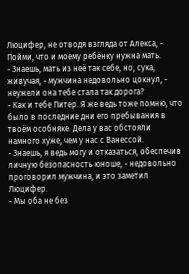Люцифер, не отводя взгляда от Алекса, - Пойми, что и моему ребёнку нужна мать.
- Знаешь, мать из неё так себе, но, сука, живучая, - мужчина недовольно цокнул, - неужели она тебе стала так дорога?
- Как и тебе Питер. Я же ведь тоже помню, что было в последние дни его пребывания в твоём особняке. Дела у вас обстояли намного хуже, чем у нас с Ванессой.
- Знаешь, я ведь могу и отказаться, обеспечив личную безопасность юноше, - недовольно проговорил мужчина, и это заметил Люцифер.
- Мы оба не без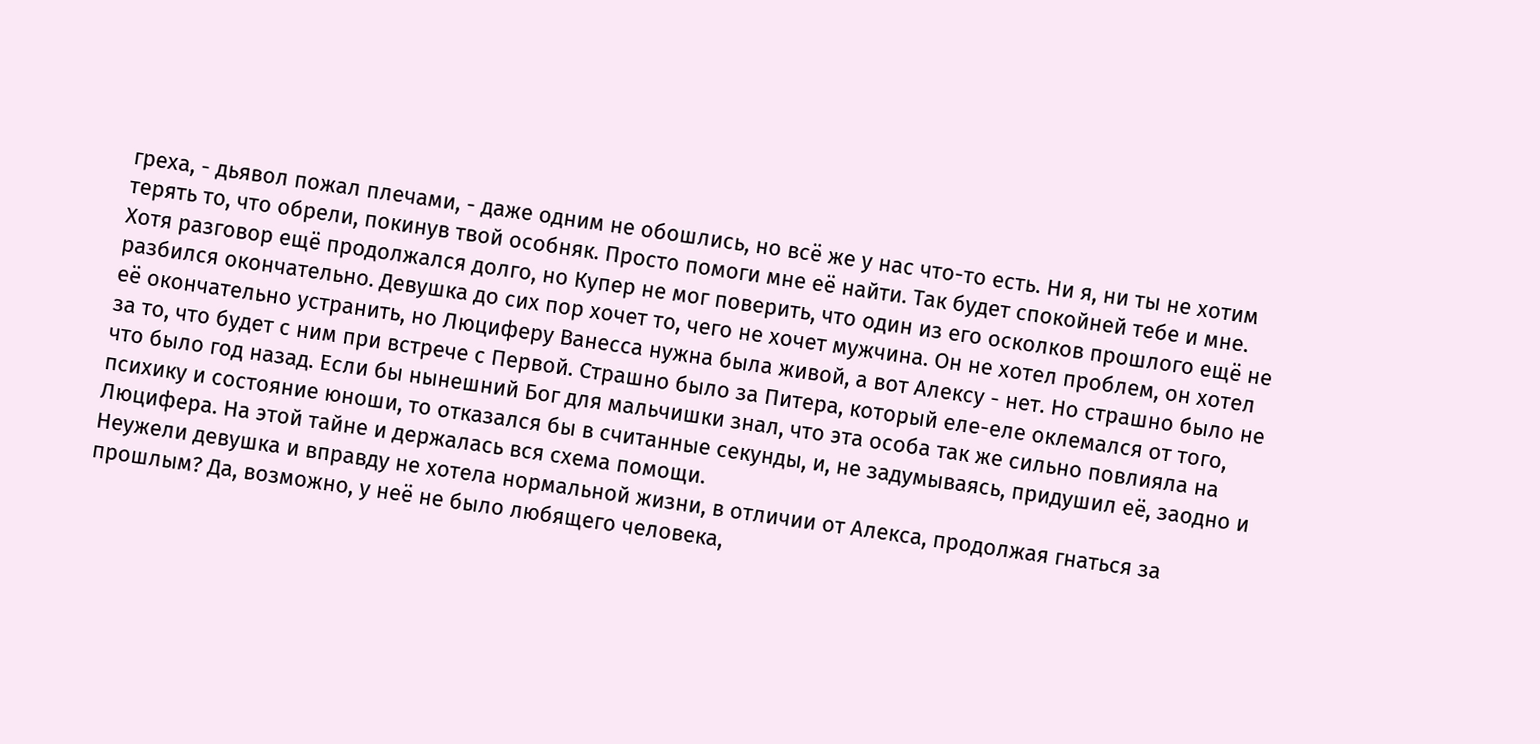греха, - дьявол пожал плечами, - даже одним не обошлись, но всё же у нас что-то есть. Ни я, ни ты не хотим терять то, что обрели, покинув твой особняк. Просто помоги мне её найти. Так будет спокойней тебе и мне.
Хотя разговор ещё продолжался долго, но Купер не мог поверить, что один из его осколков прошлого ещё не разбился окончательно. Девушка до сих пор хочет то, чего не хочет мужчина. Он не хотел проблем, он хотел её окончательно устранить, но Люциферу Ванесса нужна была живой, а вот Алексу - нет. Но страшно было не за то, что будет с ним при встрече с Первой. Страшно было за Питера, который еле-еле оклемался от того, что было год назад. Если бы нынешний Бог для мальчишки знал, что эта особа так же сильно повлияла на психику и состояние юноши, то отказался бы в считанные секунды, и, не задумываясь, придушил её, заодно и Люцифера. На этой тайне и держалась вся схема помощи.
Неужели девушка и вправду не хотела нормальной жизни, в отличии от Алекса, продолжая гнаться за прошлым? Да, возможно, у неё не было любящего человека,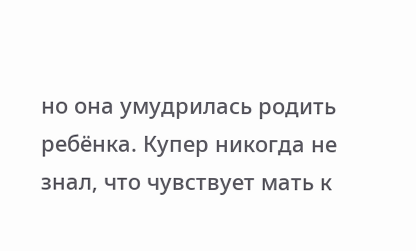но она умудрилась родить ребёнка. Купер никогда не знал, что чувствует мать к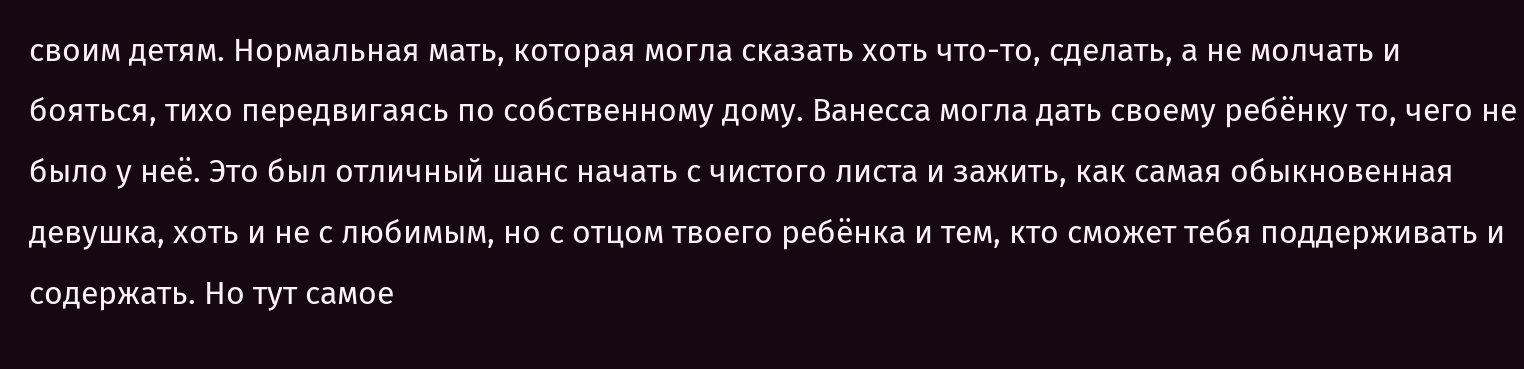своим детям. Нормальная мать, которая могла сказать хоть что-то, сделать, а не молчать и бояться, тихо передвигаясь по собственному дому. Ванесса могла дать своему ребёнку то, чего не было у неё. Это был отличный шанс начать с чистого листа и зажить, как самая обыкновенная девушка, хоть и не с любимым, но с отцом твоего ребёнка и тем, кто сможет тебя поддерживать и содержать. Но тут самое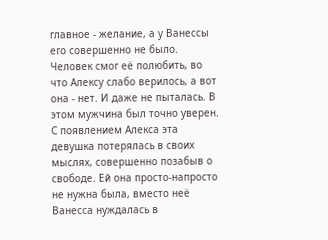главное - желание, а у Ванессы его совершенно не было. Человек смог её полюбить, во что Алексу слабо верилось, а вот она - нет. И даже не пыталась. В этом мужчина был точно уверен.
С появлением Алекса эта девушка потерялась в своих мыслях, совершенно позабыв о свободе. Ей она просто-напросто не нужна была, вместо неё Ванесса нуждалась в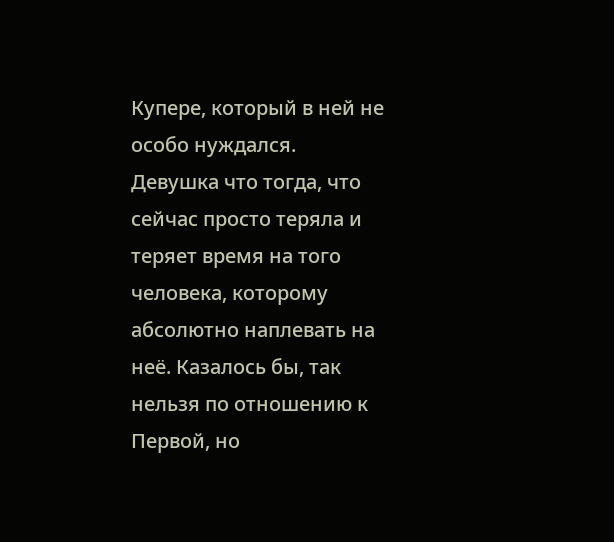Купере, который в ней не особо нуждался. Девушка что тогда, что сейчас просто теряла и теряет время на того человека, которому абсолютно наплевать на неё. Казалось бы, так нельзя по отношению к Первой, но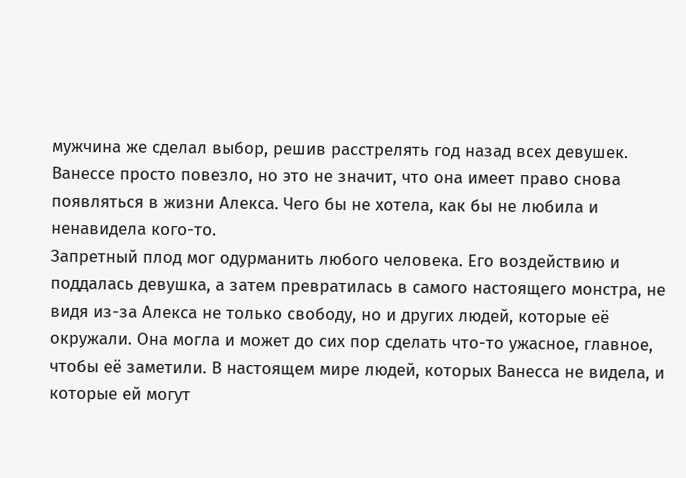мужчина же сделал выбор, решив расстрелять год назад всех девушек. Ванессе просто повезло, но это не значит, что она имеет право снова появляться в жизни Алекса. Чего бы не хотела, как бы не любила и ненавидела кого-то.
Запретный плод мог одурманить любого человека. Его воздействию и поддалась девушка, а затем превратилась в самого настоящего монстра, не видя из-за Алекса не только свободу, но и других людей, которые её окружали. Она могла и может до сих пор сделать что-то ужасное, главное, чтобы её заметили. В настоящем мире людей, которых Ванесса не видела, и которые ей могут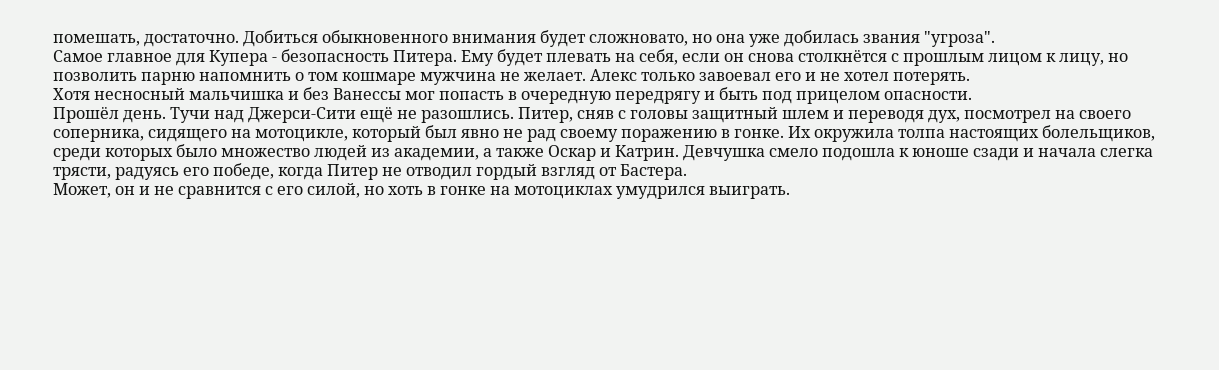помешать, достаточно. Добиться обыкновенного внимания будет сложновато, но она уже добилась звания "угроза".
Самое главное для Купера - безопасность Питера. Ему будет плевать на себя, если он снова столкнётся с прошлым лицом к лицу, но позволить парню напомнить о том кошмаре мужчина не желает. Алекс только завоевал его и не хотел потерять.
Хотя несносный мальчишка и без Ванессы мог попасть в очередную передрягу и быть под прицелом опасности.
Прошёл день. Тучи над Джерси-Сити ещё не разошлись. Питер, сняв с головы защитный шлем и переводя дух, посмотрел на своего соперника, сидящего на мотоцикле, который был явно не рад своему поражению в гонке. Их окружила толпа настоящих болельщиков, среди которых было множество людей из академии, а также Оскар и Катрин. Девчушка смело подошла к юноше сзади и начала слегка трясти, радуясь его победе, когда Питер не отводил гордый взгляд от Бастера.
Может, он и не сравнится с его силой, но хоть в гонке на мотоциклах умудрился выиграть.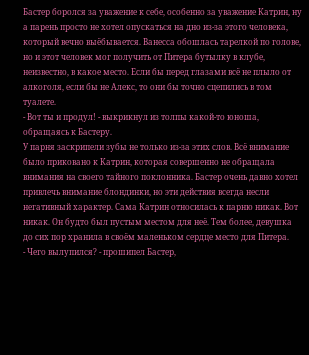Бастер боролся за уважение к себе, особенно за уважение Катрин, ну а парень просто не хотел опускаться на дно из-за этого человека, который вечно выёбывается. Ванесса обошлась тарелкой по голове, но и этот человек мог получить от Питера бутылку в клубе, неизвестно, в какое место. Если бы перед глазами всё не плыло от алкоголя, если бы не Алекс, то они бы точно сцепились в том туалете.
- Вот ты и продул! - выкрикнул из толпы какой-то юноша, обращаясь к Бастеру.
У парня заскрипели зубы не только из-за этих слов. Всё внимание было приковано к Катрин, которая совершенно не обращала внимания на своего тайного поклонника. Бастер очень давно хотел привлечь внимание блондинки, но эти действия всегда несли негативный характер. Сама Катрин относилась к парню никак. Вот никак. Он будто был пустым местом для неё. Тем более, девушка до сих пор хранила в своём маленьком сердце место для Питера.
- Чего вылупился? - прошипел Бастер,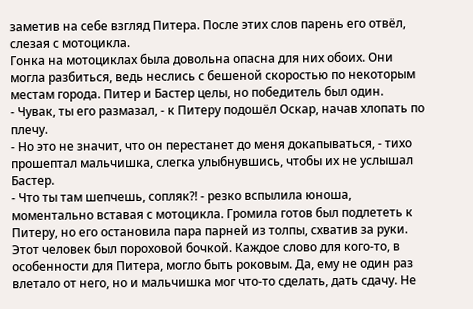заметив на себе взгляд Питера. После этих слов парень его отвёл, слезая с мотоцикла.
Гонка на мотоциклах была довольна опасна для них обоих. Они могла разбиться, ведь неслись с бешеной скоростью по некоторым местам города. Питер и Бастер целы, но победитель был один.
- Чувак, ты его размазал, - к Питеру подошёл Оскар, начав хлопать по плечу.
- Но это не значит, что он перестанет до меня докапываться, - тихо прошептал мальчишка, слегка улыбнувшись, чтобы их не услышал Бастер.
- Что ты там шепчешь, сопляк?! - резко вспылила юноша, моментально вставая с мотоцикла. Громила готов был подлететь к Питеру, но его остановила пара парней из толпы, схватив за руки.
Этот человек был пороховой бочкой. Каждое слово для кого-то, в особенности для Питера, могло быть роковым. Да, ему не один раз влетало от него, но и мальчишка мог что-то сделать, дать сдачу. Не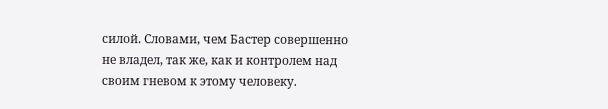силой. Словами, чем Бастер совершенно не владел, так же, как и контролем над своим гневом к этому человеку.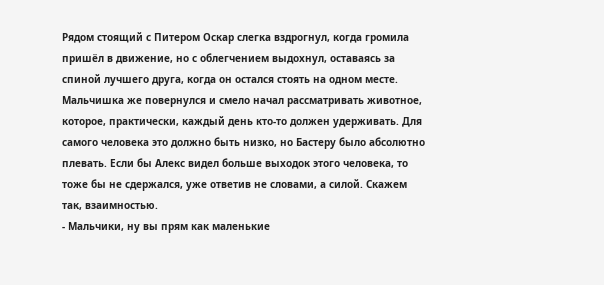Рядом стоящий с Питером Оскар слегка вздрогнул, когда громила пришёл в движение, но с облегчением выдохнул, оставаясь за спиной лучшего друга, когда он остался стоять на одном месте. Мальчишка же повернулся и смело начал рассматривать животное, которое, практически, каждый день кто-то должен удерживать. Для самого человека это должно быть низко, но Бастеру было абсолютно плевать. Если бы Алекс видел больше выходок этого человека, то тоже бы не сдержался, уже ответив не словами, а силой. Скажем так, взаимностью.
- Мальчики, ну вы прям как маленькие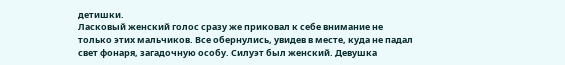детишки.
Ласковый женский голос сразу же приковал к себе внимание не только этих мальчиков. Все обернулись, увидев в месте, куда не падал свет фонаря, загадочную особу. Силуэт был женский. Девушка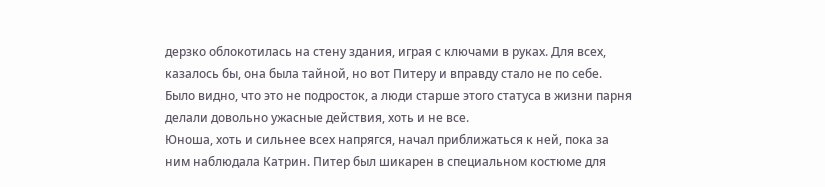дерзко облокотилась на стену здания, играя с ключами в руках. Для всех, казалось бы, она была тайной, но вот Питеру и вправду стало не по себе. Было видно, что это не подросток, а люди старше этого статуса в жизни парня делали довольно ужасные действия, хоть и не все.
Юноша, хоть и сильнее всех напрягся, начал приближаться к ней, пока за ним наблюдала Катрин. Питер был шикарен в специальном костюме для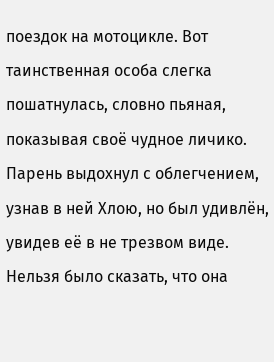поездок на мотоцикле. Вот таинственная особа слегка пошатнулась, словно пьяная, показывая своё чудное личико. Парень выдохнул с облегчением, узнав в ней Хлою, но был удивлён, увидев её в не трезвом виде. Нельзя было сказать, что она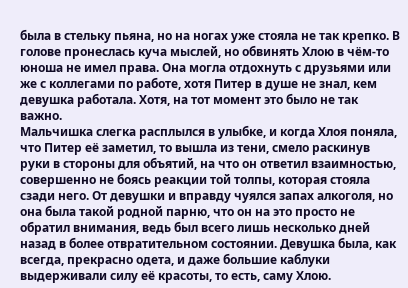была в стельку пьяна, но на ногах уже стояла не так крепко. В голове пронеслась куча мыслей, но обвинять Хлою в чём-то юноша не имел права. Она могла отдохнуть с друзьями или же с коллегами по работе, хотя Питер в душе не знал, кем девушка работала. Хотя, на тот момент это было не так важно.
Мальчишка слегка расплылся в улыбке, и когда Хлоя поняла, что Питер её заметил, то вышла из тени, смело раскинув руки в стороны для объятий, на что он ответил взаимностью, совершенно не боясь реакции той толпы, которая стояла сзади него. От девушки и вправду чуялся запах алкоголя, но она была такой родной парню, что он на это просто не обратил внимания, ведь был всего лишь несколько дней назад в более отвратительном состоянии. Девушка была, как всегда, прекрасно одета, и даже большие каблуки выдерживали силу её красоты, то есть, саму Хлою.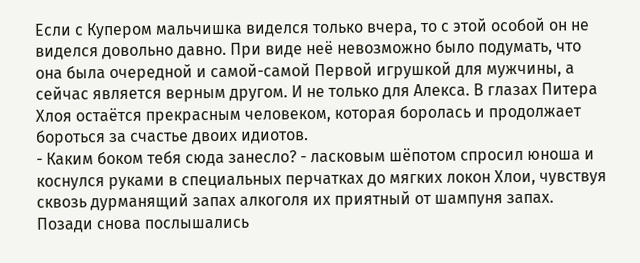Если с Купером мальчишка виделся только вчера, то с этой особой он не виделся довольно давно. При виде неё невозможно было подумать, что она была очередной и самой-самой Первой игрушкой для мужчины, а сейчас является верным другом. И не только для Алекса. В глазах Питера Хлоя остаётся прекрасным человеком, которая боролась и продолжает бороться за счастье двоих идиотов.
- Каким боком тебя сюда занесло? - ласковым шёпотом спросил юноша и коснулся руками в специальных перчатках до мягких локон Хлои, чувствуя сквозь дурманящий запах алкоголя их приятный от шампуня запах. Позади снова послышались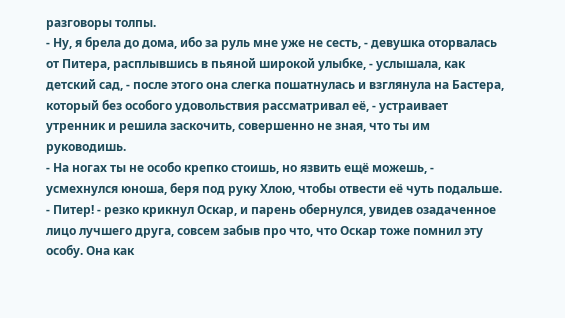разговоры толпы.
- Ну, я брела до дома, ибо за руль мне уже не сесть, - девушка оторвалась от Питера, расплывшись в пьяной широкой улыбке, - услышала, как детский сад, - после этого она слегка пошатнулась и взглянула на Бастера, который без особого удовольствия рассматривал её, - устраивает утренник и решила заскочить, совершенно не зная, что ты им руководишь.
- На ногах ты не особо крепко стоишь, но язвить ещё можешь, - усмехнулся юноша, беря под руку Хлою, чтобы отвести её чуть подальше.
- Питер! - резко крикнул Оскар, и парень обернулся, увидев озадаченное лицо лучшего друга, совсем забыв про что, что Оскар тоже помнил эту особу. Она как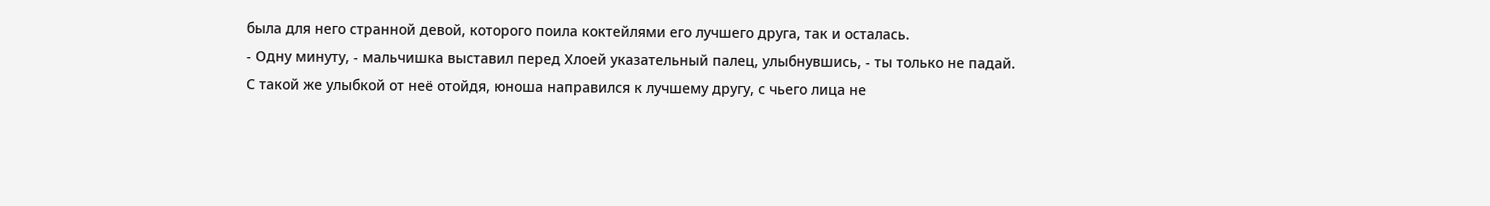была для него странной девой, которого поила коктейлями его лучшего друга, так и осталась.
- Одну минуту, - мальчишка выставил перед Хлоей указательный палец, улыбнувшись, - ты только не падай.
С такой же улыбкой от неё отойдя, юноша направился к лучшему другу, с чьего лица не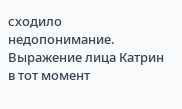сходило недопонимание. Выражение лица Катрин в тот момент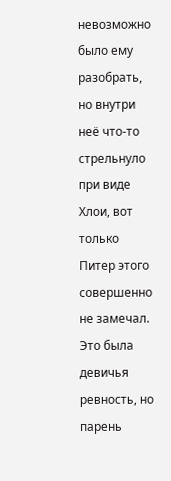невозможно было ему разобрать, но внутри неё что-то стрельнуло при виде Хлои, вот только Питер этого совершенно не замечал. Это была девичья ревность, но парень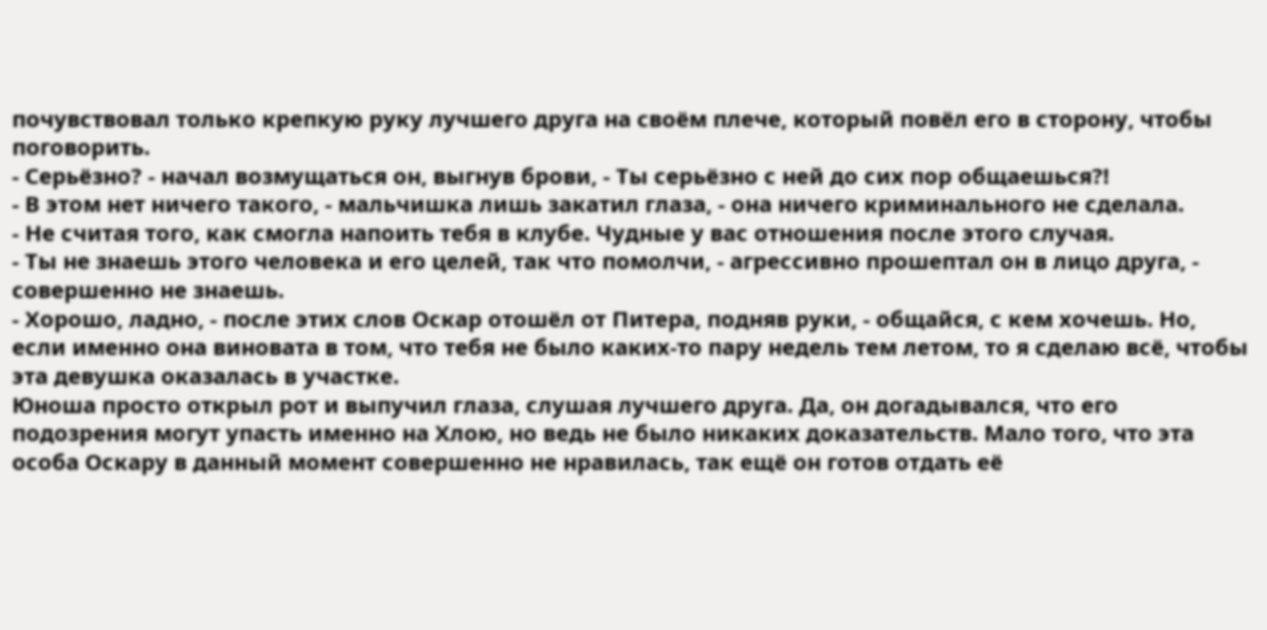почувствовал только крепкую руку лучшего друга на своём плече, который повёл его в сторону, чтобы поговорить.
- Серьёзно? - начал возмущаться он, выгнув брови, - Ты серьёзно с ней до сих пор общаешься?!
- В этом нет ничего такого, - мальчишка лишь закатил глаза, - она ничего криминального не сделала.
- Не считая того, как смогла напоить тебя в клубе. Чудные у вас отношения после этого случая.
- Ты не знаешь этого человека и его целей, так что помолчи, - агрессивно прошептал он в лицо друга, - совершенно не знаешь.
- Хорошо, ладно, - после этих слов Оскар отошёл от Питера, подняв руки, - общайся, с кем хочешь. Но, если именно она виновата в том, что тебя не было каких-то пару недель тем летом, то я сделаю всё, чтобы эта девушка оказалась в участке.
Юноша просто открыл рот и выпучил глаза, слушая лучшего друга. Да, он догадывался, что его подозрения могут упасть именно на Хлою, но ведь не было никаких доказательств. Мало того, что эта особа Оскару в данный момент совершенно не нравилась, так ещё он готов отдать её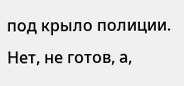под крыло полиции. Нет, не готов, а,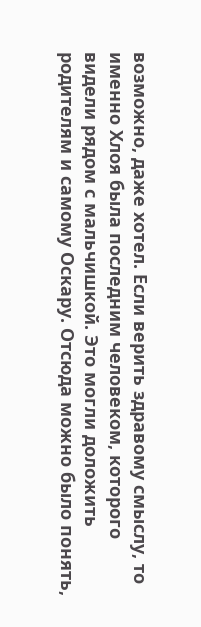возможно, даже хотел. Если верить здравому смыслу, то именно Хлоя была последним человеком, которого видели рядом с мальчишкой. Это могли доложить родителям и самому Оскару. Отсюда можно было понять,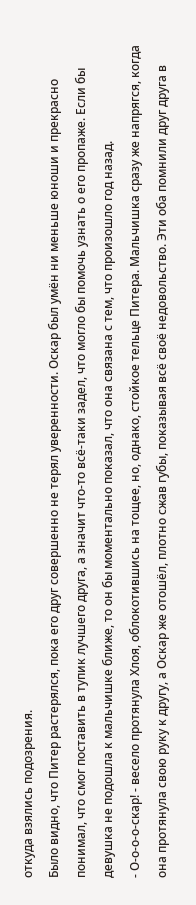откуда взялись подозрения.
Было видно, что Питер растерялся, пока его друг совершенно не терял уверенности. Оскар был умён ни меньше юноши и прекрасно понимал, что смог поставить в тупик лучшего друга, а значит что-то всё-таки задел, что могло бы помочь узнать о его пропаже. Если бы девушка не подошла к мальчишке ближе, то он бы моментально показал, что она связана с тем, что произошло год назад.
- О-о-о-о-скар! - весело протянула Хлоя, облокотившись на тощее, но, однако, стойкое тельце Питера. Мальчишка сразу же напрягся, когда она протянула свою руку к другу, а Оскар же отошёл, плотно сжав губы, показывая всё своё недовольство. Эти оба помнили друг друга в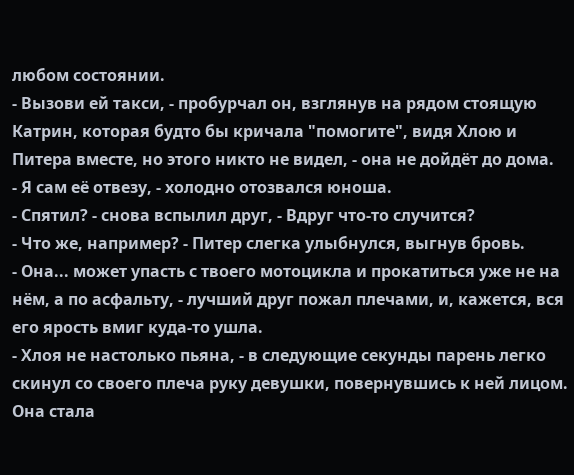любом состоянии.
- Вызови ей такси, - пробурчал он, взглянув на рядом стоящую Катрин, которая будто бы кричала "помогите", видя Хлою и Питера вместе, но этого никто не видел, - она не дойдёт до дома.
- Я сам её отвезу, - холодно отозвался юноша.
- Спятил? - снова вспылил друг, - Вдруг что-то случится?
- Что же, например? - Питер слегка улыбнулся, выгнув бровь.
- Она... может упасть с твоего мотоцикла и прокатиться уже не на нём, а по асфальту, - лучший друг пожал плечами, и, кажется, вся его ярость вмиг куда-то ушла.
- Хлоя не настолько пьяна, - в следующие секунды парень легко скинул со своего плеча руку девушки, повернувшись к ней лицом. Она стала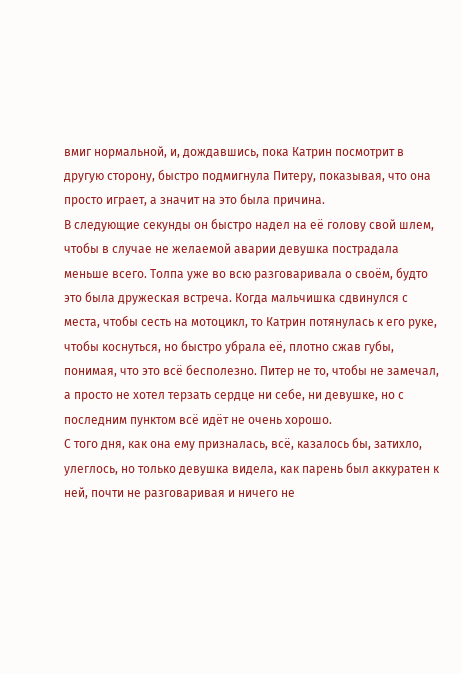вмиг нормальной, и, дождавшись, пока Катрин посмотрит в другую сторону, быстро подмигнула Питеру, показывая, что она просто играет, а значит на это была причина.
В следующие секунды он быстро надел на её голову свой шлем, чтобы в случае не желаемой аварии девушка пострадала меньше всего. Толпа уже во всю разговаривала о своём, будто это была дружеская встреча. Когда мальчишка сдвинулся с места, чтобы сесть на мотоцикл, то Катрин потянулась к его руке, чтобы коснуться, но быстро убрала её, плотно сжав губы, понимая, что это всё бесполезно. Питер не то, чтобы не замечал, а просто не хотел терзать сердце ни себе, ни девушке, но с последним пунктом всё идёт не очень хорошо.
С того дня, как она ему призналась, всё, казалось бы, затихло, улеглось, но только девушка видела, как парень был аккуратен к ней, почти не разговаривая и ничего не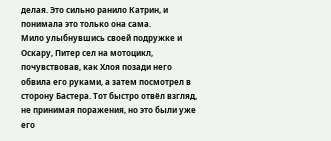делая. Это сильно ранило Катрин, и понимала это только она сама.
Мило улыбнувшись своей подружке и Оскару, Питер сел на мотоцикл, почувствовав, как Хлоя позади него обвила его руками, а затем посмотрел в сторону Бастера. Тот быстро отвёл взгляд, не принимая поражения, но это были уже его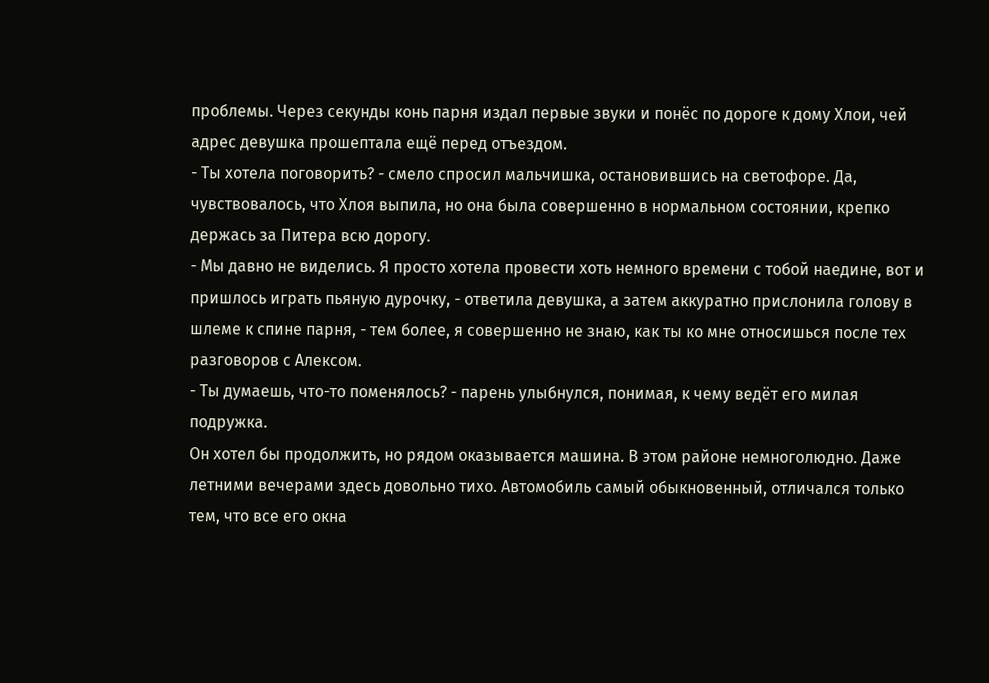проблемы. Через секунды конь парня издал первые звуки и понёс по дороге к дому Хлои, чей адрес девушка прошептала ещё перед отъездом.
- Ты хотела поговорить? - смело спросил мальчишка, остановившись на светофоре. Да, чувствовалось, что Хлоя выпила, но она была совершенно в нормальном состоянии, крепко держась за Питера всю дорогу.
- Мы давно не виделись. Я просто хотела провести хоть немного времени с тобой наедине, вот и пришлось играть пьяную дурочку, - ответила девушка, а затем аккуратно прислонила голову в шлеме к спине парня, - тем более, я совершенно не знаю, как ты ко мне относишься после тех разговоров с Алексом.
- Ты думаешь, что-то поменялось? - парень улыбнулся, понимая, к чему ведёт его милая подружка.
Он хотел бы продолжить, но рядом оказывается машина. В этом районе немноголюдно. Даже летними вечерами здесь довольно тихо. Автомобиль самый обыкновенный, отличался только тем, что все его окна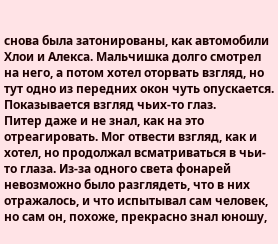снова была затонированы, как автомобили Хлои и Алекса. Мальчишка долго смотрел на него, а потом хотел оторвать взгляд, но тут одно из передних окон чуть опускается. Показывается взгляд чьих-то глаз.
Питер даже и не знал, как на это отреагировать. Мог отвести взгляд, как и хотел, но продолжал всматриваться в чьи-то глаза. Из-за одного света фонарей невозможно было разглядеть, что в них отражалось, и что испытывал сам человек, но сам он, похоже, прекрасно знал юношу,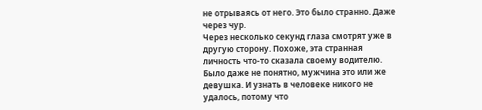не отрываясь от него. Это было странно. Даже через чур.
Через несколько секунд глаза смотрят уже в другую сторону. Похоже, эта странная личность что-то сказала своему водителю. Было даже не понятно, мужчина это или же девушка. И узнать в человеке никого не удалось, потому что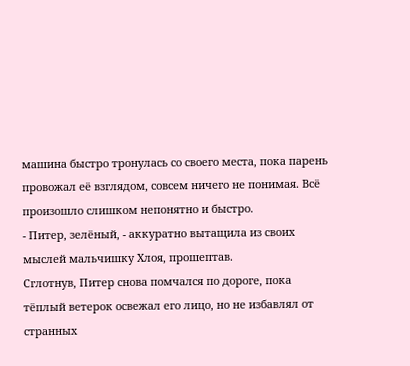машина быстро тронулась со своего места, пока парень провожал её взглядом, совсем ничего не понимая. Всё произошло слишком непонятно и быстро.
- Питер, зелёный, - аккуратно вытащила из своих мыслей мальчишку Хлоя, прошептав.
Сглотнув, Питер снова помчался по дороге, пока тёплый ветерок освежал его лицо, но не избавлял от странных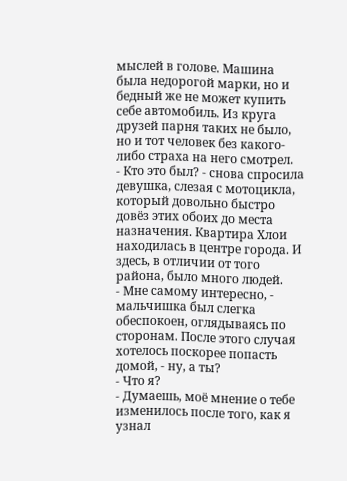мыслей в голове. Машина была недорогой марки, но и бедный же не может купить себе автомобиль. Из круга друзей парня таких не было, но и тот человек без какого-либо страха на него смотрел.
- Кто это был? - снова спросила девушка, слезая с мотоцикла, который довольно быстро довёз этих обоих до места назначения. Квартира Хлои находилась в центре города. И здесь, в отличии от того района, было много людей.
- Мне самому интересно, - мальчишка был слегка обеспокоен, оглядываясь по сторонам. После этого случая хотелось поскорее попасть домой, - ну, а ты?
- Что я?
- Думаешь, моё мнение о тебе изменилось после того, как я узнал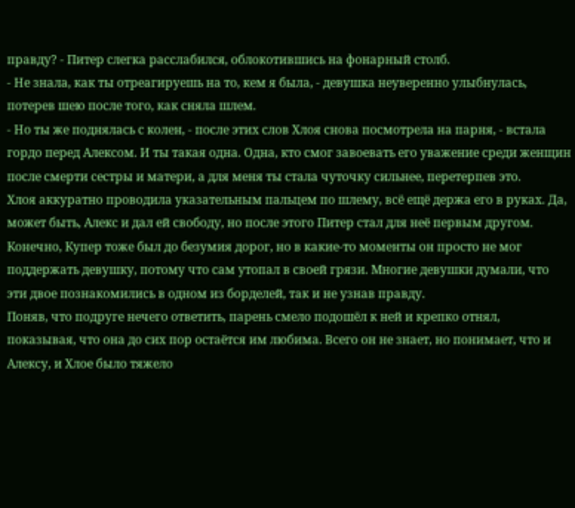правду? - Питер слегка расслабился, облокотившись на фонарный столб.
- Не знала, как ты отреагируешь на то, кем я была, - девушка неуверенно улыбнулась, потерев шею после того, как сняла шлем.
- Но ты же поднялась с колен, - после этих слов Хлоя снова посмотрела на парня, - встала гордо перед Алексом. И ты такая одна. Одна, кто смог завоевать его уважение среди женщин после смерти сестры и матери, а для меня ты стала чуточку сильнее, перетерпев это.
Хлоя аккуратно проводила указательным пальцем по шлему, всё ещё держа его в руках. Да, может быть, Алекс и дал ей свободу, но после этого Питер стал для неё первым другом. Конечно, Купер тоже был до безумия дорог, но в какие-то моменты он просто не мог поддержать девушку, потому что сам утопал в своей грязи. Многие девушки думали, что эти двое познакомились в одном из борделей, так и не узнав правду.
Поняв, что подруге нечего ответить, парень смело подошёл к ней и крепко отнял, показывая, что она до сих пор остаётся им любима. Всего он не знает, но понимает, что и Алексу, и Хлое было тяжело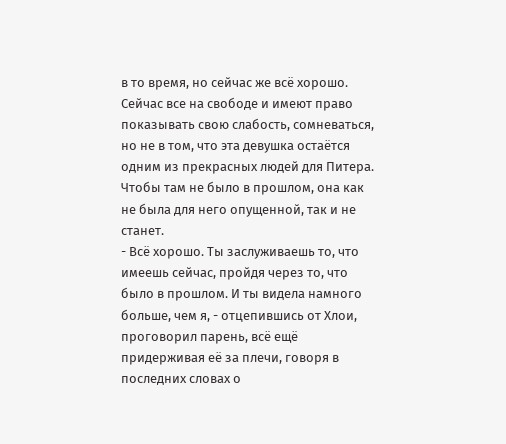в то время, но сейчас же всё хорошо. Сейчас все на свободе и имеют право показывать свою слабость, сомневаться, но не в том, что эта девушка остаётся одним из прекрасных людей для Питера. Чтобы там не было в прошлом, она как не была для него опущенной, так и не станет.
- Всё хорошо. Ты заслуживаешь то, что имеешь сейчас, пройдя через то, что было в прошлом. И ты видела намного больше, чем я, - отцепившись от Хлои, проговорил парень, всё ещё придерживая её за плечи, говоря в последних словах о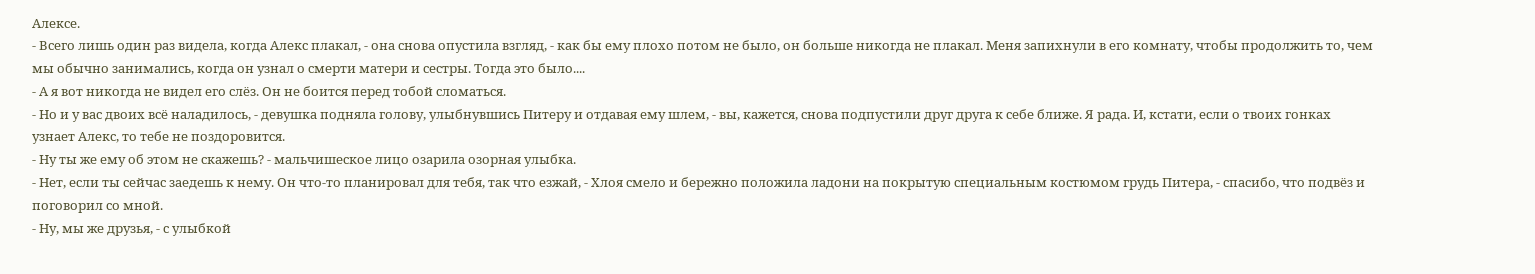Алексе.
- Всего лишь один раз видела, когда Алекс плакал, - она снова опустила взгляд, - как бы ему плохо потом не было, он больше никогда не плакал. Меня запихнули в его комнату, чтобы продолжить то, чем мы обычно занимались, когда он узнал о смерти матери и сестры. Тогда это было....
- А я вот никогда не видел его слёз. Он не боится перед тобой сломаться.
- Но и у вас двоих всё наладилось, - девушка подняла голову, улыбнувшись Питеру и отдавая ему шлем, - вы, кажется, снова подпустили друг друга к себе ближе. Я рада. И, кстати, если о твоих гонках узнает Алекс, то тебе не поздоровится.
- Ну ты же ему об этом не скажешь? - мальчишеское лицо озарила озорная улыбка.
- Нет, если ты сейчас заедешь к нему. Он что-то планировал для тебя, так что езжай, - Хлоя смело и бережно положила ладони на покрытую специальным костюмом грудь Питера, - спасибо, что подвёз и поговорил со мной.
- Ну, мы же друзья, - с улыбкой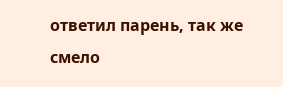ответил парень, так же смело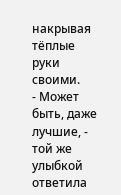накрывая тёплые руки своими.
- Может быть, даже лучшие, - той же улыбкой ответила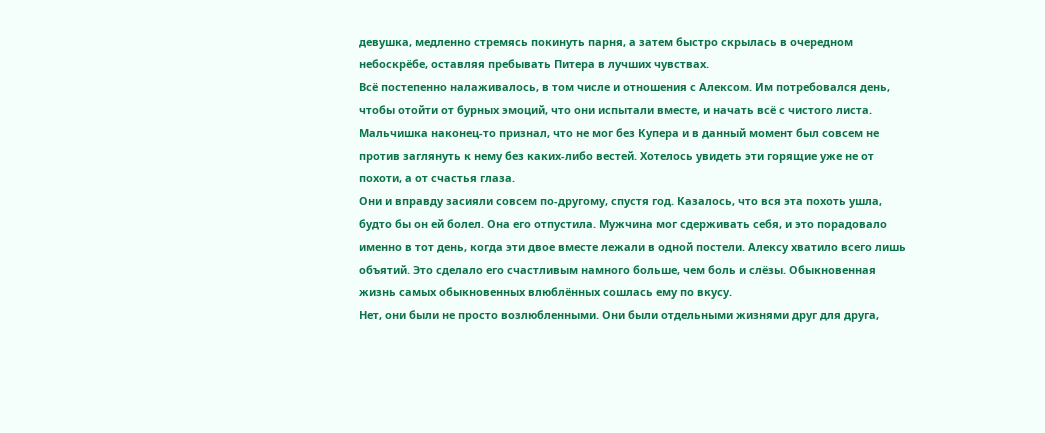девушка, медленно стремясь покинуть парня, а затем быстро скрылась в очередном небоскрёбе, оставляя пребывать Питера в лучших чувствах.
Всё постепенно налаживалось, в том числе и отношения с Алексом. Им потребовался день, чтобы отойти от бурных эмоций, что они испытали вместе, и начать всё с чистого листа. Мальчишка наконец-то признал, что не мог без Купера и в данный момент был совсем не против заглянуть к нему без каких-либо вестей. Хотелось увидеть эти горящие уже не от похоти, а от счастья глаза.
Они и вправду засияли совсем по-другому, спустя год. Казалось, что вся эта похоть ушла, будто бы он ей болел. Она его отпустила. Мужчина мог сдерживать себя, и это порадовало именно в тот день, когда эти двое вместе лежали в одной постели. Алексу хватило всего лишь объятий. Это сделало его счастливым намного больше, чем боль и слёзы. Обыкновенная жизнь самых обыкновенных влюблённых сошлась ему по вкусу.
Нет, они были не просто возлюбленными. Они были отдельными жизнями друг для друга,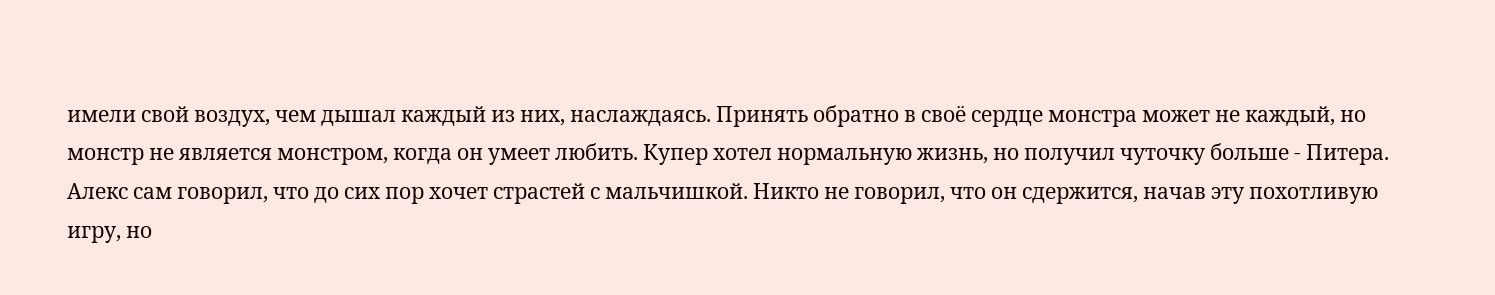имели свой воздух, чем дышал каждый из них, наслаждаясь. Принять обратно в своё сердце монстра может не каждый, но монстр не является монстром, когда он умеет любить. Купер хотел нормальную жизнь, но получил чуточку больше - Питера.
Алекс сам говорил, что до сих пор хочет страстей с мальчишкой. Никто не говорил, что он сдержится, начав эту похотливую игру, но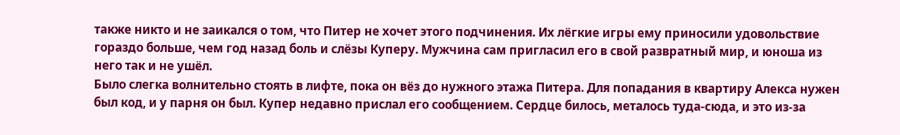также никто и не заикался о том, что Питер не хочет этого подчинения. Их лёгкие игры ему приносили удовольствие гораздо больше, чем год назад боль и слёзы Куперу. Мужчина сам пригласил его в свой развратный мир, и юноша из него так и не ушёл.
Было слегка волнительно стоять в лифте, пока он вёз до нужного этажа Питера. Для попадания в квартиру Алекса нужен был код, и у парня он был. Купер недавно прислал его сообщением. Сердце билось, металось туда-сюда, и это из-за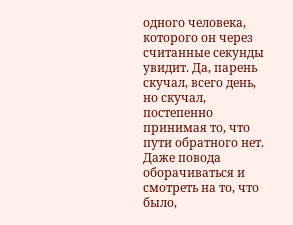одного человека, которого он через считанные секунды увидит. Да, парень скучал, всего день, но скучал, постепенно принимая то, что пути обратного нет. Даже повода оборачиваться и смотреть на то, что было,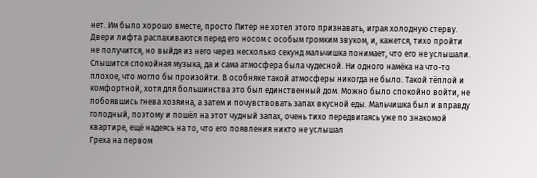нет. Им было хорошо вместе, просто Питер не хотел этого признавать, играя холодную стерву.
Двери лифта распахиваются перед его носом с особым громким звуком, и, кажется, тихо пройти не получится, но выйдя из него через несколько секунд мальчишка понимает, что его не услышали. Слышится спокойная музыка, да и сама атмосфера была чудесной. Ни одного намёка на что-то плохое, что могло бы произойти. В особняке такой атмосферы никогда не было. Такой тёплой и комфортной, хотя для большинства это был единственный дом. Можно было спокойно войти, не побоявшись гнева хозяина, а затем и почувствовать запах вкусной еды. Мальчишка был и вправду голодный, поэтому и пошёл на этот чудный запах, очень тихо передвигаясь уже по знакомой квартире, ещё надеясь на то, что его появления никто не услышал
Греха на первом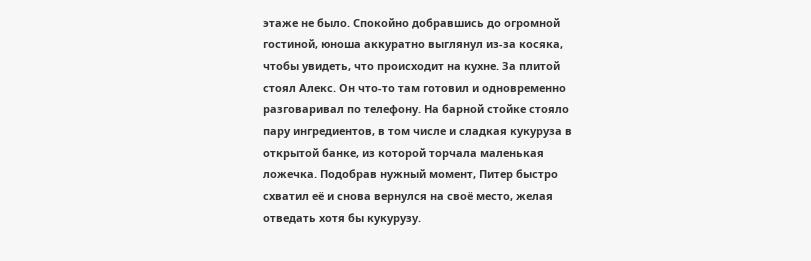этаже не было. Спокойно добравшись до огромной гостиной, юноша аккуратно выглянул из-за косяка, чтобы увидеть, что происходит на кухне. За плитой стоял Алекс. Он что-то там готовил и одновременно разговаривал по телефону. На барной стойке стояло пару ингредиентов, в том числе и сладкая кукуруза в открытой банке, из которой торчала маленькая ложечка. Подобрав нужный момент, Питер быстро схватил её и снова вернулся на своё место, желая отведать хотя бы кукурузу.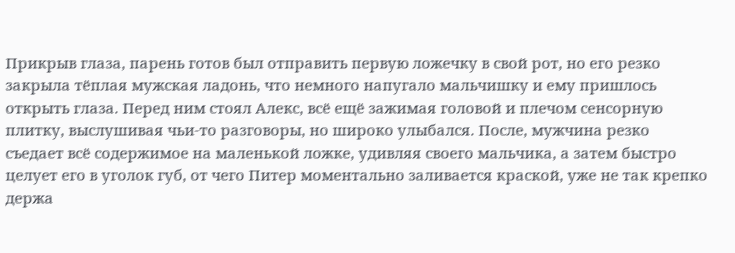Прикрыв глаза, парень готов был отправить первую ложечку в свой рот, но его резко закрыла тёплая мужская ладонь, что немного напугало мальчишку и ему пришлось открыть глаза. Перед ним стоял Алекс, всё ещё зажимая головой и плечом сенсорную плитку, выслушивая чьи-то разговоры, но широко улыбался. После, мужчина резко съедает всё содержимое на маленькой ложке, удивляя своего мальчика, а затем быстро целует его в уголок губ, от чего Питер моментально заливается краской, уже не так крепко держа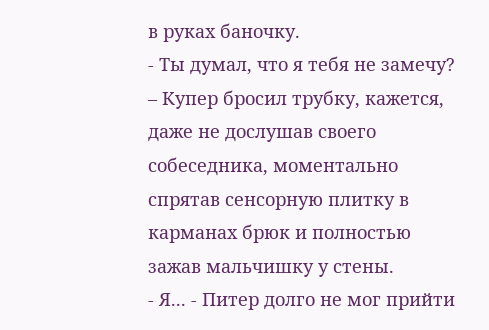в руках баночку.
- Ты думал, что я тебя не замечу? – Купер бросил трубку, кажется, даже не дослушав своего собеседника, моментально спрятав сенсорную плитку в карманах брюк и полностью зажав мальчишку у стены.
- Я... - Питер долго не мог прийти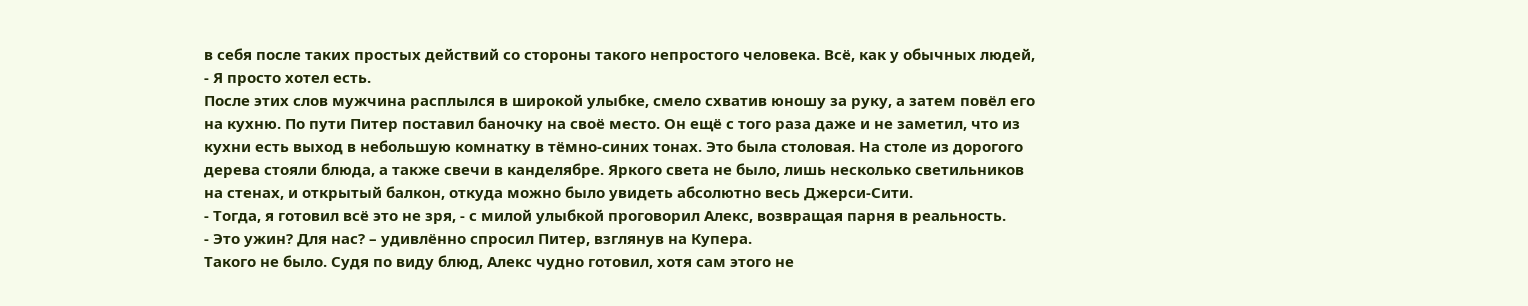в себя после таких простых действий со стороны такого непростого человека. Всё, как у обычных людей, - Я просто хотел есть.
После этих слов мужчина расплылся в широкой улыбке, смело схватив юношу за руку, а затем повёл его на кухню. По пути Питер поставил баночку на своё место. Он ещё с того раза даже и не заметил, что из кухни есть выход в небольшую комнатку в тёмно-синих тонах. Это была столовая. На столе из дорогого дерева стояли блюда, а также свечи в канделябре. Яркого света не было, лишь несколько светильников на стенах, и открытый балкон, откуда можно было увидеть абсолютно весь Джерси-Сити.
- Тогда, я готовил всё это не зря, - с милой улыбкой проговорил Алекс, возвращая парня в реальность.
- Это ужин? Для нас? – удивлённо спросил Питер, взглянув на Купера.
Такого не было. Судя по виду блюд, Алекс чудно готовил, хотя сам этого не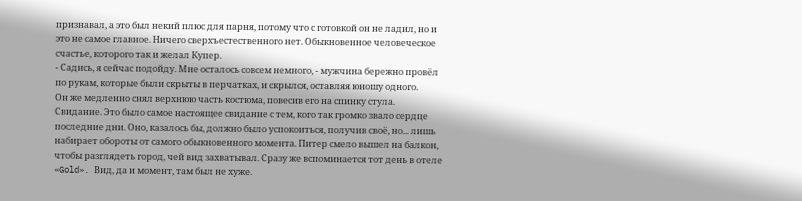признавал, а это был некий плюс для парня, потому что с готовкой он не ладил, но и это не самое главное. Ничего сверхъестественного нет. Обыкновенное человеческое счастье, которого так и желал Купер.
- Садись, я сейчас подойду. Мне осталось совсем немного, - мужчина бережно провёл по рукам, которые были скрыты в перчатках, и скрылся, оставляя юношу одного.
Он же медленно снял верхнюю часть костюма, повесив его на спинку стула. Свидание. Это было самое настоящее свидание с тем, кого так громко звало сердце последние дни. Оно, казалось бы, должно было успокоиться, получив своё, но... лишь набирает обороты от самого обыкновенного момента. Питер смело вышел на балкон, чтобы разглядеть город, чей вид захватывал. Сразу же вспоминается тот день в отеле «Gold». Вид, да и момент, там был не хуже.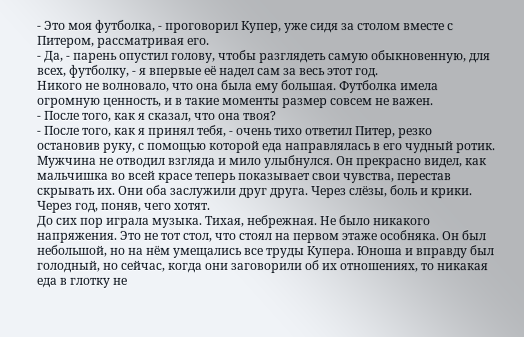- Это моя футболка, - проговорил Купер, уже сидя за столом вместе с Питером, рассматривая его.
- Да, - парень опустил голову, чтобы разглядеть самую обыкновенную, для всех, футболку, - я впервые её надел сам за весь этот год.
Никого не волновало, что она была ему большая. Футболка имела огромную ценность, и в такие моменты размер совсем не важен.
- После того, как я сказал, что она твоя?
- После того, как я принял тебя, - очень тихо ответил Питер, резко остановив руку, с помощью которой еда направлялась в его чудный ротик.
Мужчина не отводил взгляда и мило улыбнулся. Он прекрасно видел, как мальчишка во всей красе теперь показывает свои чувства, перестав скрывать их. Они оба заслужили друг друга. Через слёзы, боль и крики. Через год, поняв, чего хотят.
До сих пор играла музыка. Тихая, небрежная. Не было никакого напряжения. Это не тот стол, что стоял на первом этаже особняка. Он был небольшой, но на нём умещались все труды Купера. Юноша и вправду был голодный, но сейчас, когда они заговорили об их отношениях, то никакая еда в глотку не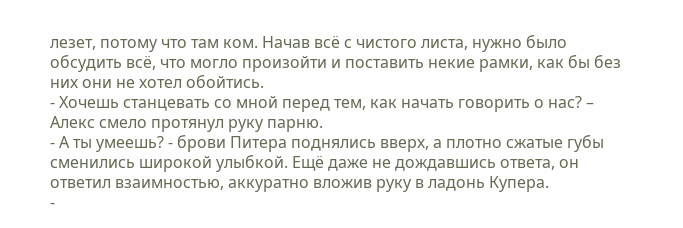лезет, потому что там ком. Начав всё с чистого листа, нужно было обсудить всё, что могло произойти и поставить некие рамки, как бы без них они не хотел обойтись.
- Хочешь станцевать со мной перед тем, как начать говорить о нас? – Алекс смело протянул руку парню.
- А ты умеешь? - брови Питера поднялись вверх, а плотно сжатые губы сменились широкой улыбкой. Ещё даже не дождавшись ответа, он ответил взаимностью, аккуратно вложив руку в ладонь Купера.
-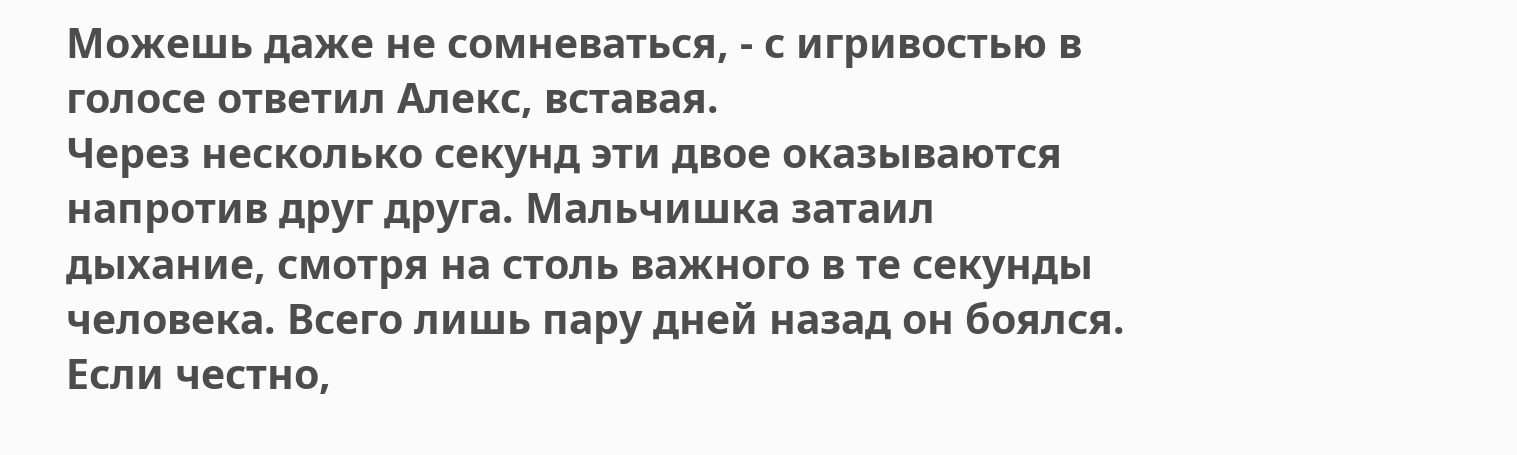Можешь даже не сомневаться, - с игривостью в голосе ответил Алекс, вставая.
Через несколько секунд эти двое оказываются напротив друг друга. Мальчишка затаил дыхание, смотря на столь важного в те секунды человека. Всего лишь пару дней назад он боялся. Если честно,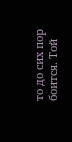то до сих пор боится. Той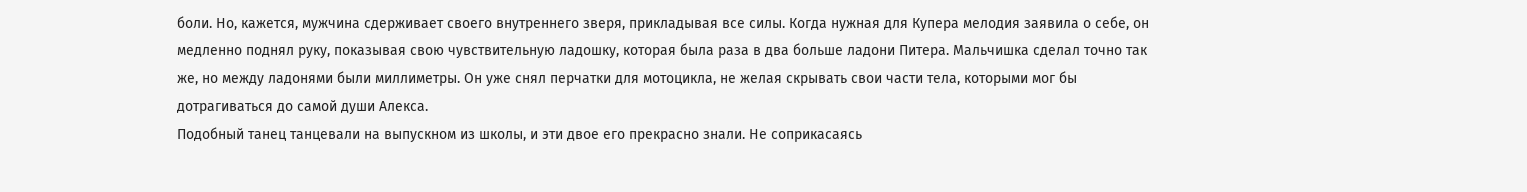боли. Но, кажется, мужчина сдерживает своего внутреннего зверя, прикладывая все силы. Когда нужная для Купера мелодия заявила о себе, он медленно поднял руку, показывая свою чувствительную ладошку, которая была раза в два больше ладони Питера. Мальчишка сделал точно так же, но между ладонями были миллиметры. Он уже снял перчатки для мотоцикла, не желая скрывать свои части тела, которыми мог бы дотрагиваться до самой души Алекса.
Подобный танец танцевали на выпускном из школы, и эти двое его прекрасно знали. Не соприкасаясь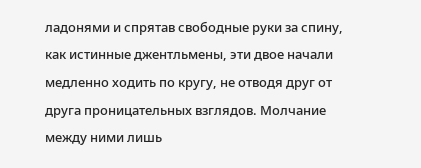ладонями и спрятав свободные руки за спину, как истинные джентльмены, эти двое начали медленно ходить по кругу, не отводя друг от друга проницательных взглядов. Молчание между ними лишь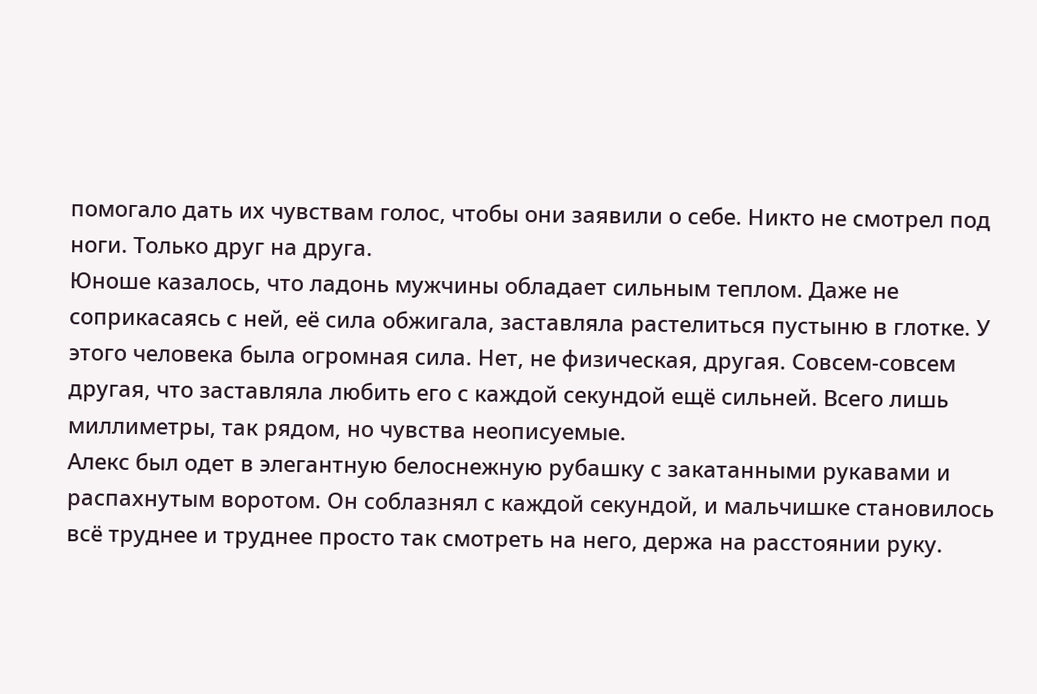помогало дать их чувствам голос, чтобы они заявили о себе. Никто не смотрел под ноги. Только друг на друга.
Юноше казалось, что ладонь мужчины обладает сильным теплом. Даже не соприкасаясь с ней, её сила обжигала, заставляла растелиться пустыню в глотке. У этого человека была огромная сила. Нет, не физическая, другая. Совсем-совсем другая, что заставляла любить его с каждой секундой ещё сильней. Всего лишь миллиметры, так рядом, но чувства неописуемые.
Алекс был одет в элегантную белоснежную рубашку с закатанными рукавами и распахнутым воротом. Он соблазнял с каждой секундой, и мальчишке становилось всё труднее и труднее просто так смотреть на него, держа на расстоянии руку.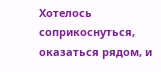Хотелось соприкоснуться, оказаться рядом, и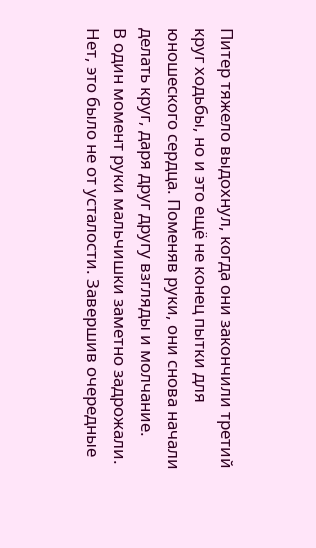Питер тяжело выдохнул, когда они закончили третий круг ходьбы, но и это ещё не конец пытки для юношеского сердца. Поменяв руки, они снова начали делать круг, даря друг другу взгляды и молчание.
В один момент руки мальчишки заметно задрожали. Нет, это было не от усталости. Завершив очередные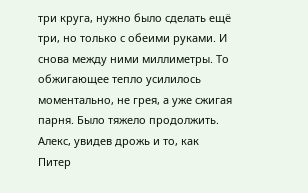три круга, нужно было сделать ещё три, но только с обеими руками. И снова между ними миллиметры. То обжигающее тепло усилилось моментально, не грея, а уже сжигая парня. Было тяжело продолжить. Алекс, увидев дрожь и то, как Питер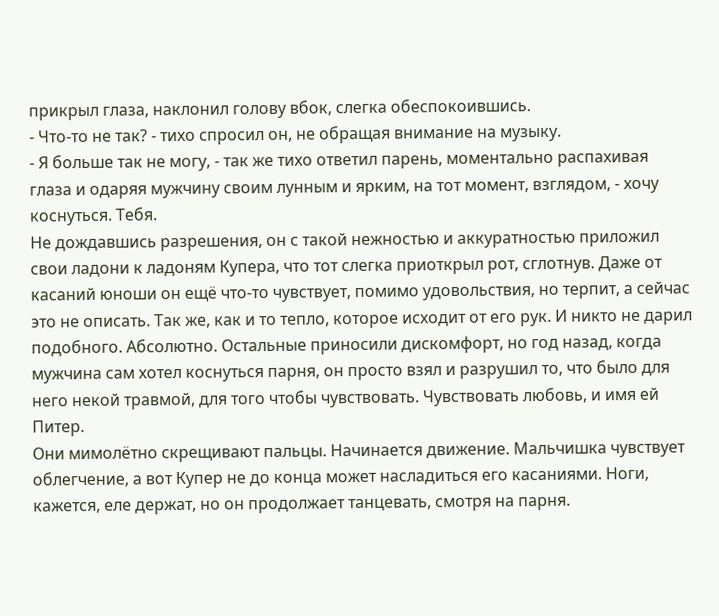прикрыл глаза, наклонил голову вбок, слегка обеспокоившись.
- Что-то не так? - тихо спросил он, не обращая внимание на музыку.
- Я больше так не могу, - так же тихо ответил парень, моментально распахивая глаза и одаряя мужчину своим лунным и ярким, на тот момент, взглядом, - хочу коснуться. Тебя.
Не дождавшись разрешения, он с такой нежностью и аккуратностью приложил свои ладони к ладоням Купера, что тот слегка приоткрыл рот, сглотнув. Даже от касаний юноши он ещё что-то чувствует, помимо удовольствия, но терпит, а сейчас это не описать. Так же, как и то тепло, которое исходит от его рук. И никто не дарил подобного. Абсолютно. Остальные приносили дискомфорт, но год назад, когда мужчина сам хотел коснуться парня, он просто взял и разрушил то, что было для него некой травмой, для того чтобы чувствовать. Чувствовать любовь, и имя ей Питер.
Они мимолётно скрещивают пальцы. Начинается движение. Мальчишка чувствует облегчение, а вот Купер не до конца может насладиться его касаниями. Ноги, кажется, еле держат, но он продолжает танцевать, смотря на парня.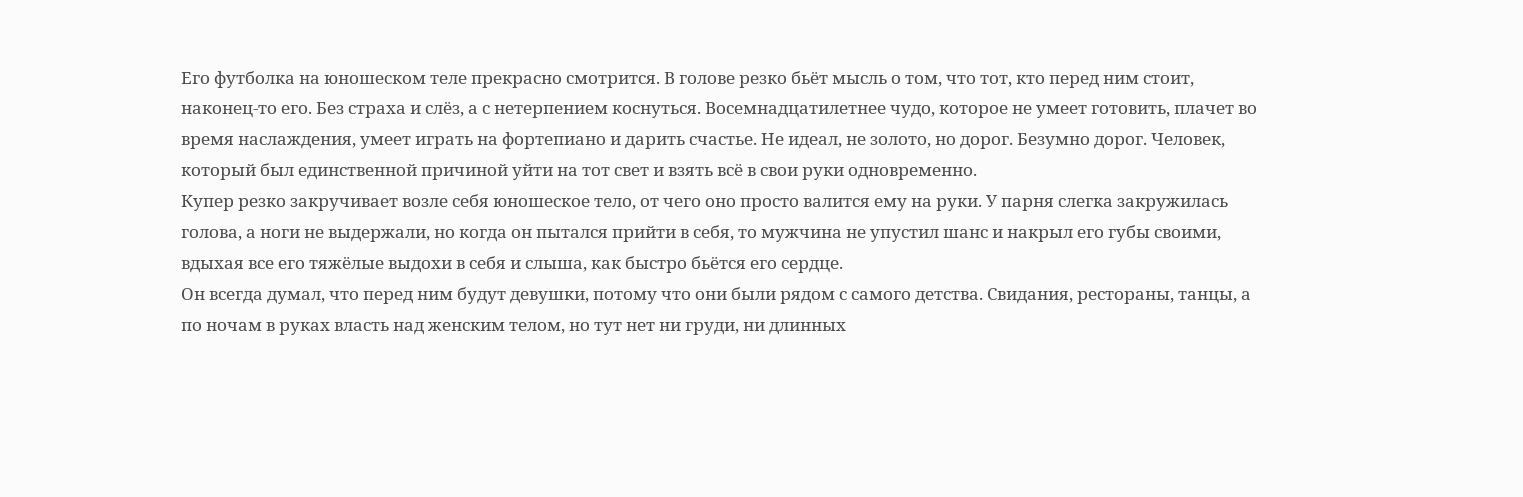Его футболка на юношеском теле прекрасно смотрится. В голове резко бьёт мысль о том, что тот, кто перед ним стоит, наконец-то его. Без страха и слёз, а с нетерпением коснуться. Восемнадцатилетнее чудо, которое не умеет готовить, плачет во время наслаждения, умеет играть на фортепиано и дарить счастье. Не идеал, не золото, но дорог. Безумно дорог. Человек, который был единственной причиной уйти на тот свет и взять всё в свои руки одновременно.
Купер резко закручивает возле себя юношеское тело, от чего оно просто валится ему на руки. У парня слегка закружилась голова, а ноги не выдержали, но когда он пытался прийти в себя, то мужчина не упустил шанс и накрыл его губы своими, вдыхая все его тяжёлые выдохи в себя и слыша, как быстро бьётся его сердце.
Он всегда думал, что перед ним будут девушки, потому что они были рядом с самого детства. Свидания, рестораны, танцы, а по ночам в руках власть над женским телом, но тут нет ни груди, ни длинных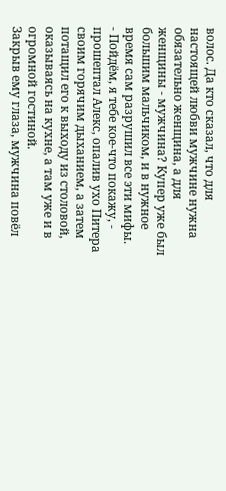волос. Да кто сказал, что для настоящей любви мужчине нужна обязательно женщина, а для женщины - мужчина? Купер уже был большим мальчиком, и в нужное время сам разрушил все эти мифы.
- Пойдём, я тебе кое-что покажу, - прошептал Алекс, опалив ухо Питера своим горячим дыханием, а затем потащил его к выходу из столовой, оказываясь на кухне, а там уже и в огромной гостиной.
Закрыв ему глаза, мужчина повёл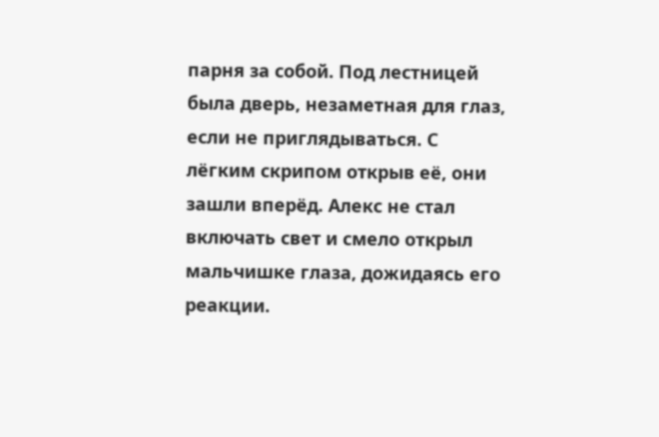парня за собой. Под лестницей была дверь, незаметная для глаз, если не приглядываться. С лёгким скрипом открыв её, они зашли вперёд. Алекс не стал включать свет и смело открыл мальчишке глаза, дожидаясь его реакции.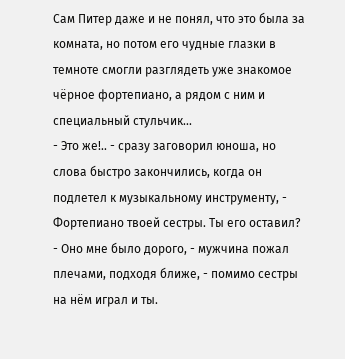Сам Питер даже и не понял, что это была за комната, но потом его чудные глазки в темноте смогли разглядеть уже знакомое чёрное фортепиано, а рядом с ним и специальный стульчик...
- Это же!.. - сразу заговорил юноша, но слова быстро закончились, когда он подлетел к музыкальному инструменту, - Фортепиано твоей сестры. Ты его оставил?
- Оно мне было дорого, - мужчина пожал плечами, подходя ближе, - помимо сестры на нём играл и ты.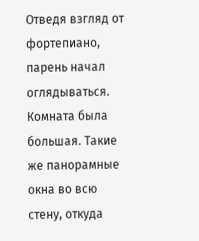Отведя взгляд от фортепиано, парень начал оглядываться. Комната была большая. Такие же панорамные окна во всю стену, откуда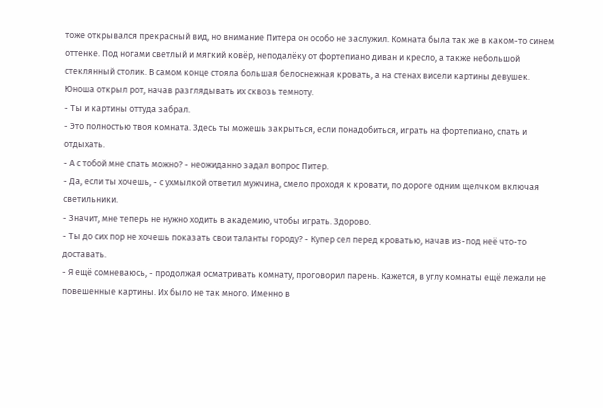тоже открывался прекрасный вид, но внимание Питера он особо не заслужил. Комната была так же в каком-то синем оттенке. Под ногами светлый и мягкий ковёр, неподалёку от фортепиано диван и кресло, а также небольшой стеклянный столик. В самом конце стояла большая белоснежная кровать, а на стенах висели картины девушек. Юноша открыл рот, начав разглядывать их сквозь темноту.
- Ты и картины оттуда забрал.
- Это полностью твоя комната. Здесь ты можешь закрыться, если понадобиться, играть на фортепиано, спать и отдыхать.
- А с тобой мне спать можно? - неожиданно задал вопрос Питер.
- Да, если ты хочешь, - с ухмылкой ответил мужчина, смело проходя к кровати, по дороге одним щелчком включая светильники.
- Значит, мне теперь не нужно ходить в академию, чтобы играть. Здорово.
- Ты до сих пор не хочешь показать свои таланты городу? - Купер сел перед кроватью, начав из-под неё что-то доставать.
- Я ещё сомневаюсь, - продолжая осматривать комнату, проговорил парень. Кажется, в углу комнаты ещё лежали не повешенные картины. Их было не так много. Именно в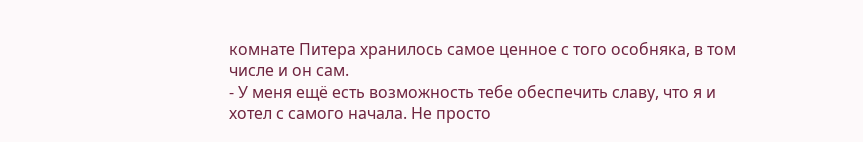комнате Питера хранилось самое ценное с того особняка, в том числе и он сам.
- У меня ещё есть возможность тебе обеспечить славу, что я и хотел с самого начала. Не просто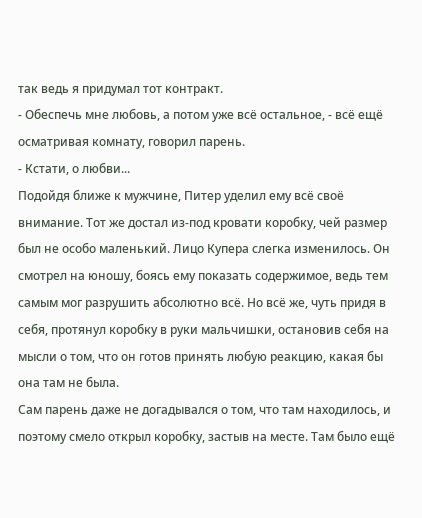так ведь я придумал тот контракт.
- Обеспечь мне любовь, а потом уже всё остальное, - всё ещё осматривая комнату, говорил парень.
- Кстати, о любви...
Подойдя ближе к мужчине, Питер уделил ему всё своё внимание. Тот же достал из-под кровати коробку, чей размер был не особо маленький. Лицо Купера слегка изменилось. Он смотрел на юношу, боясь ему показать содержимое, ведь тем самым мог разрушить абсолютно всё. Но всё же, чуть придя в себя, протянул коробку в руки мальчишки, остановив себя на мысли о том, что он готов принять любую реакцию, какая бы она там не была.
Сам парень даже не догадывался о том, что там находилось, и поэтому смело открыл коробку, застыв на месте. Там было ещё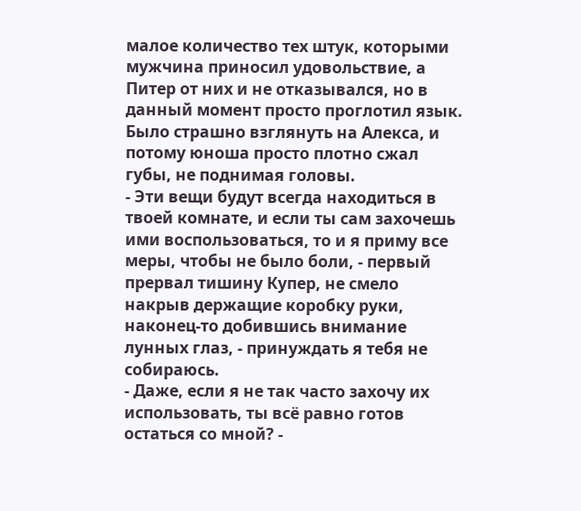малое количество тех штук, которыми мужчина приносил удовольствие, а Питер от них и не отказывался, но в данный момент просто проглотил язык. Было страшно взглянуть на Алекса, и потому юноша просто плотно сжал губы, не поднимая головы.
- Эти вещи будут всегда находиться в твоей комнате, и если ты сам захочешь ими воспользоваться, то и я приму все меры, чтобы не было боли, - первый прервал тишину Купер, не смело накрыв держащие коробку руки, наконец-то добившись внимание лунных глаз, - принуждать я тебя не собираюсь.
- Даже, если я не так часто захочу их использовать, ты всё равно готов остаться со мной? -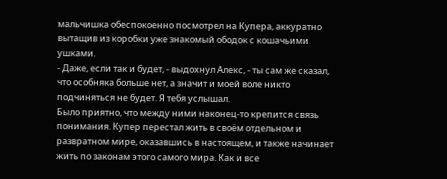мальчишка обеспокоенно посмотрел на Купера, аккуратно вытащив из коробки уже знакомый ободок с кошачьими ушками.
- Даже, если так и будет, - выдохнул Алекс, - ты сам же сказал, что особняка больше нет, а значит и моей воле никто подчиняться не будет. Я тебя услышал.
Было приятно, что между ними наконец-то крепится связь понимания. Купер перестал жить в своём отдельном и развратном мире, оказавшись в настоящем, и также начинает жить по законам этого самого мира. Как и все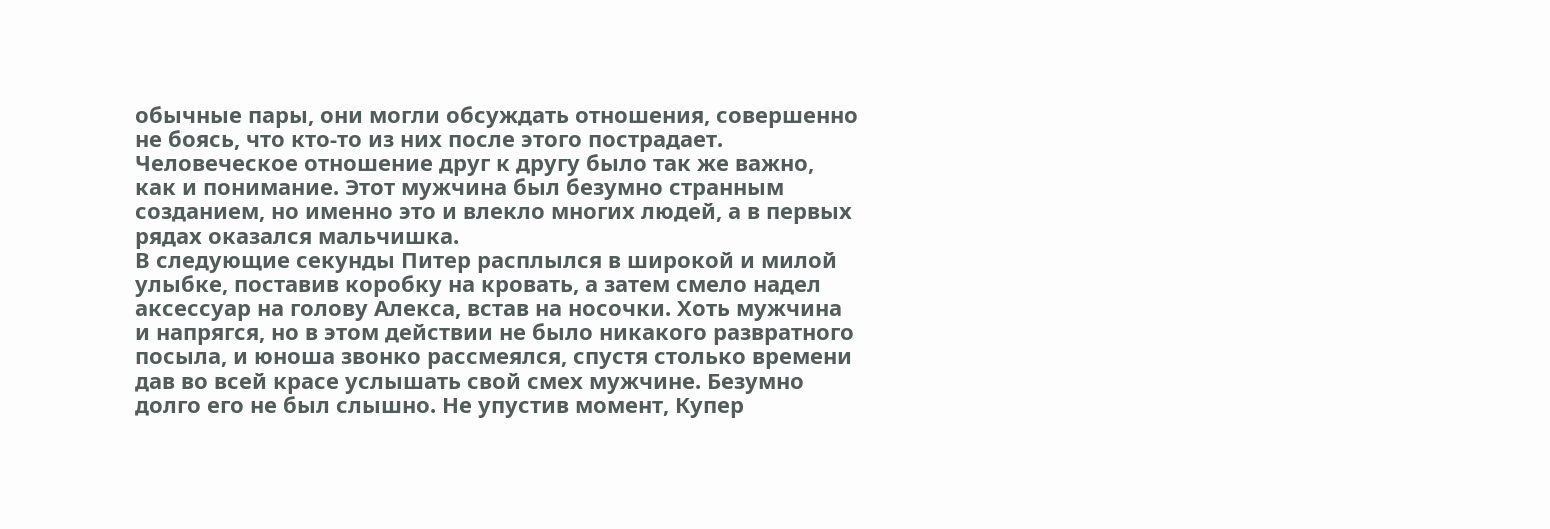обычные пары, они могли обсуждать отношения, совершенно не боясь, что кто-то из них после этого пострадает. Человеческое отношение друг к другу было так же важно, как и понимание. Этот мужчина был безумно странным созданием, но именно это и влекло многих людей, а в первых рядах оказался мальчишка.
В следующие секунды Питер расплылся в широкой и милой улыбке, поставив коробку на кровать, а затем смело надел аксессуар на голову Алекса, встав на носочки. Хоть мужчина и напрягся, но в этом действии не было никакого развратного посыла, и юноша звонко рассмеялся, спустя столько времени дав во всей красе услышать свой смех мужчине. Безумно долго его не был слышно. Не упустив момент, Купер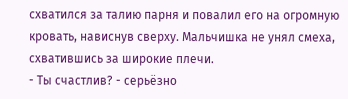схватился за талию парня и повалил его на огромную кровать, нависнув сверху. Мальчишка не унял смеха, схватившись за широкие плечи.
- Ты счастлив? - серьёзно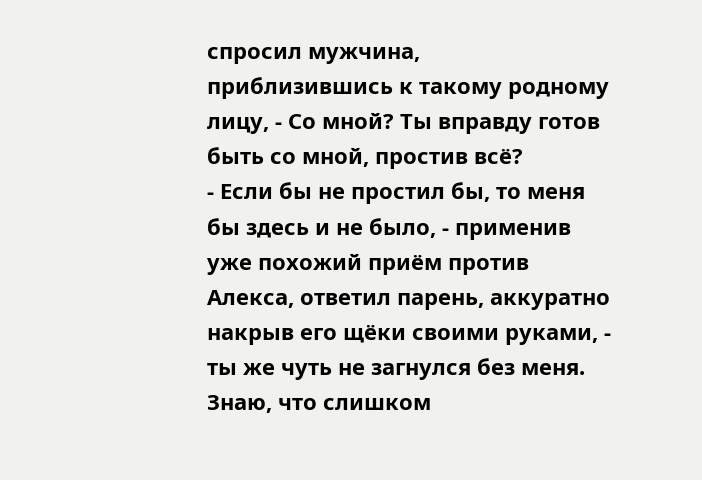спросил мужчина, приблизившись к такому родному лицу, - Со мной? Ты вправду готов быть со мной, простив всё?
- Если бы не простил бы, то меня бы здесь и не было, - применив уже похожий приём против Алекса, ответил парень, аккуратно накрыв его щёки своими руками, - ты же чуть не загнулся без меня. Знаю, что слишком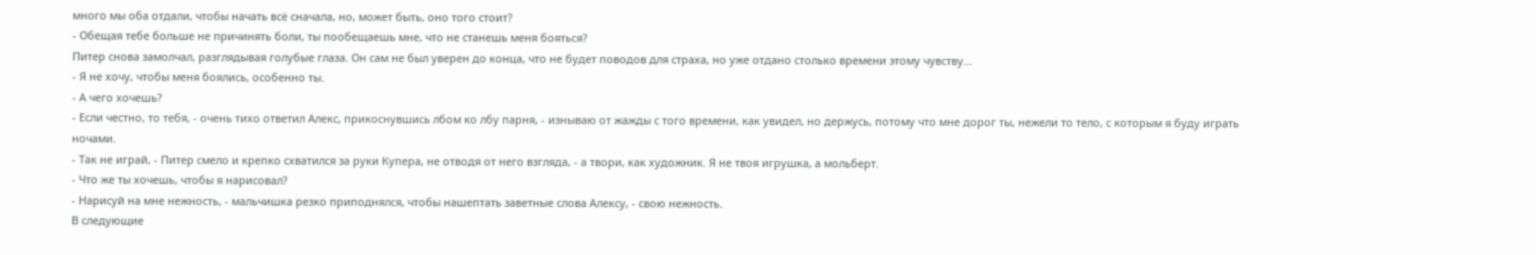много мы оба отдали, чтобы начать всё сначала, но, может быть, оно того стоит?
- Обещая тебе больше не причинять боли, ты пообещаешь мне, что не станешь меня бояться?
Питер снова замолчал, разглядывая голубые глаза. Он сам не был уверен до конца, что не будет поводов для страха, но уже отдано столько времени этому чувству...
- Я не хочу, чтобы меня боялись, особенно ты.
- А чего хочешь?
- Если честно, то тебя, - очень тихо ответил Алекс, прикоснувшись лбом ко лбу парня, - изнываю от жажды с того времени, как увидел, но держусь, потому что мне дорог ты, нежели то тело, с которым я буду играть ночами.
- Так не играй, - Питер смело и крепко схватился за руки Купера, не отводя от него взгляда, - а твори, как художник. Я не твоя игрушка, а мольберт.
- Что же ты хочешь, чтобы я нарисовал?
- Нарисуй на мне нежность, - мальчишка резко приподнялся, чтобы нашептать заветные слова Алексу, - свою нежность.
В следующие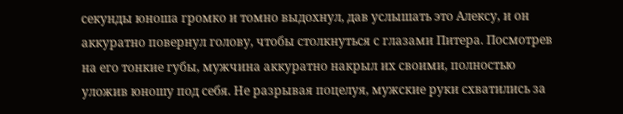секунды юноша громко и томно выдохнул, дав услышать это Алексу, и он аккуратно повернул голову, чтобы столкнуться с глазами Питера. Посмотрев на его тонкие губы, мужчина аккуратно накрыл их своими, полностью уложив юношу под себя. Не разрывая поцелуя, мужские руки схватились за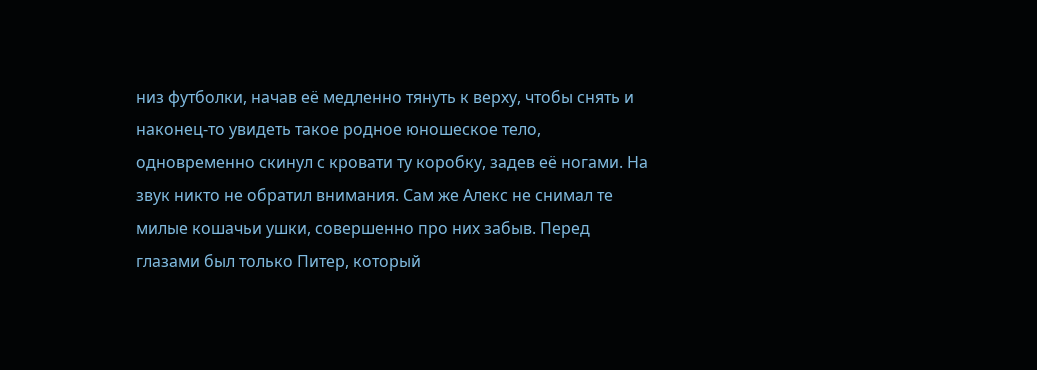низ футболки, начав её медленно тянуть к верху, чтобы снять и наконец-то увидеть такое родное юношеское тело, одновременно скинул с кровати ту коробку, задев её ногами. На звук никто не обратил внимания. Сам же Алекс не снимал те милые кошачьи ушки, совершенно про них забыв. Перед глазами был только Питер, который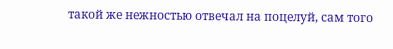такой же нежностью отвечал на поцелуй, сам того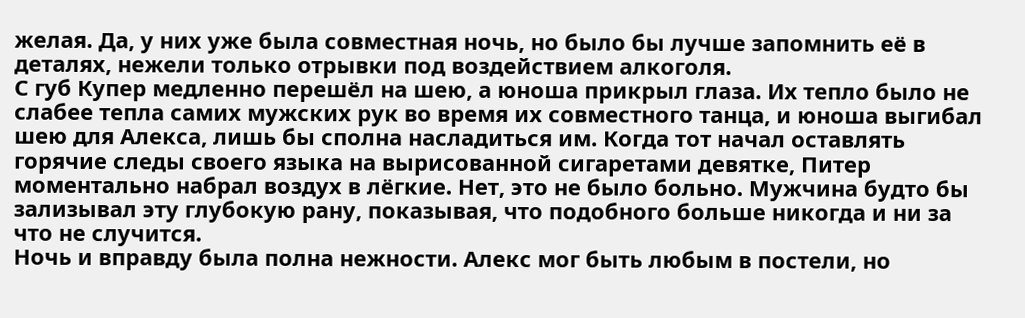желая. Да, у них уже была совместная ночь, но было бы лучше запомнить её в деталях, нежели только отрывки под воздействием алкоголя.
С губ Купер медленно перешёл на шею, а юноша прикрыл глаза. Их тепло было не слабее тепла самих мужских рук во время их совместного танца, и юноша выгибал шею для Алекса, лишь бы сполна насладиться им. Когда тот начал оставлять горячие следы своего языка на вырисованной сигаретами девятке, Питер моментально набрал воздух в лёгкие. Нет, это не было больно. Мужчина будто бы зализывал эту глубокую рану, показывая, что подобного больше никогда и ни за что не случится.
Ночь и вправду была полна нежности. Алекс мог быть любым в постели, но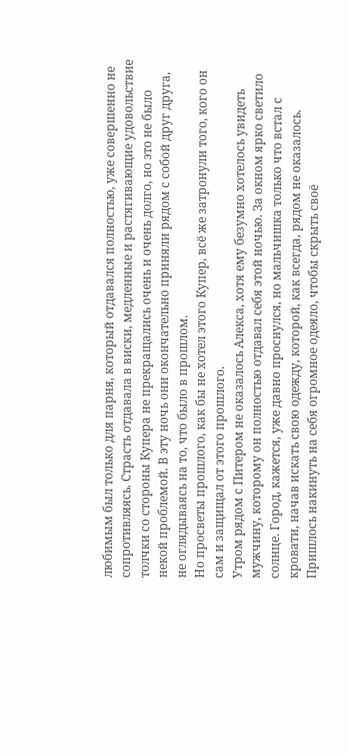любимым был только для парня, который отдавался полностью, уже совершенно не сопротивляясь. Страсть отдавала в виски, медленные и растягивающие удовольствие толчки со стороны Купера не прекращались очень и очень долго, но это не было некой проблемой. В эту ночь они окончательно приняли рядом с собой друг друга, не оглядываясь на то, что было в прошлом.
Но просветы прошлого, как бы не хотел этого Купер, всё же затронули того, кого он сам и защищал от этого прошлого.
Утром рядом с Питером не оказалось Алекса, хотя ему безумно хотелось увидеть мужчину, которому он полностью отдавал себя этой ночью. За окном ярко светило солнце. Город, кажется, уже давно проснулся, но мальчишка только что встал с кровати, начав искать свою одежду, которой, как всегда, рядом не оказалось. Пришлось накинуть на себя огромное одеяло, чтобы скрыть своё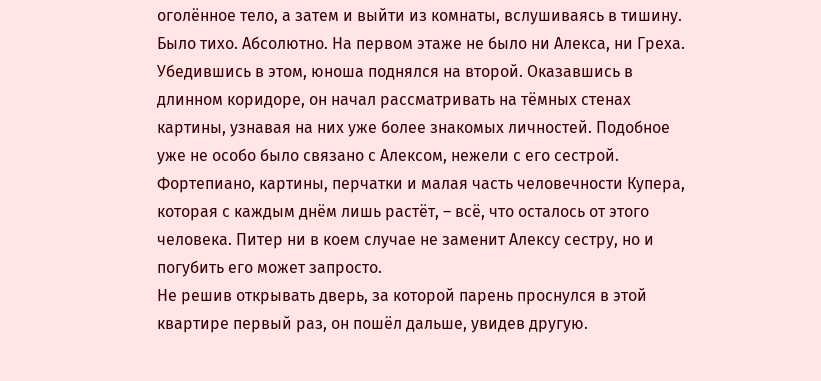оголённое тело, а затем и выйти из комнаты, вслушиваясь в тишину.
Было тихо. Абсолютно. На первом этаже не было ни Алекса, ни Греха. Убедившись в этом, юноша поднялся на второй. Оказавшись в длинном коридоре, он начал рассматривать на тёмных стенах картины, узнавая на них уже более знакомых личностей. Подобное уже не особо было связано с Алексом, нежели с его сестрой. Фортепиано, картины, перчатки и малая часть человечности Купера, которая с каждым днём лишь растёт, – всё, что осталось от этого человека. Питер ни в коем случае не заменит Алексу сестру, но и погубить его может запросто.
Не решив открывать дверь, за которой парень проснулся в этой квартире первый раз, он пошёл дальше, увидев другую.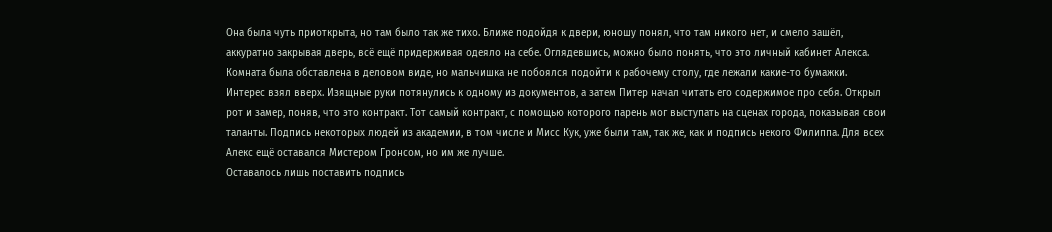Она была чуть приоткрыта, но там было так же тихо. Ближе подойдя к двери, юношу понял, что там никого нет, и смело зашёл, аккуратно закрывая дверь, всё ещё придерживая одеяло на себе. Оглядевшись, можно было понять, что это личный кабинет Алекса. Комната была обставлена в деловом виде, но мальчишка не побоялся подойти к рабочему столу, где лежали какие-то бумажки.
Интерес взял вверх. Изящные руки потянулись к одному из документов, а затем Питер начал читать его содержимое про себя. Открыл рот и замер, поняв, что это контракт. Тот самый контракт, с помощью которого парень мог выступать на сценах города, показывая свои таланты. Подпись некоторых людей из академии, в том числе и Мисс Кук, уже были там, так же, как и подпись некого Филиппа. Для всех Алекс ещё оставался Мистером Гронсом, но им же лучше.
Оставалось лишь поставить подпись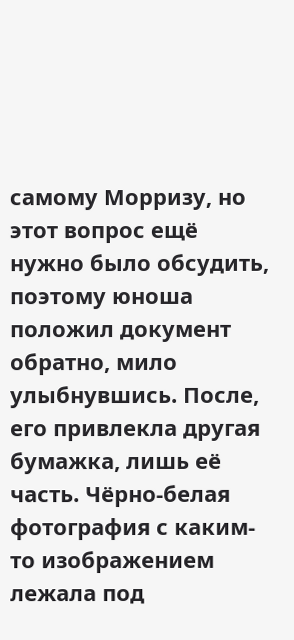самому Морризу, но этот вопрос ещё нужно было обсудить, поэтому юноша положил документ обратно, мило улыбнувшись. После, его привлекла другая бумажка, лишь её часть. Чёрно-белая фотография с каким-то изображением лежала под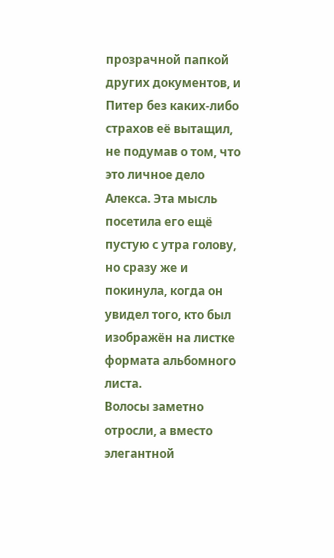прозрачной папкой других документов, и Питер без каких-либо страхов её вытащил, не подумав о том, что это личное дело Алекса. Эта мысль посетила его ещё пустую с утра голову, но сразу же и покинула, когда он увидел того, кто был изображён на листке формата альбомного листа.
Волосы заметно отросли, а вместо элегантной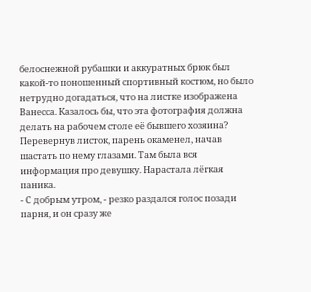белоснежной рубашки и аккуратных брюк был какой-то поношенный спортивный костюм, но было нетрудно догадаться, что на листке изображена Ванесса. Казалось бы, что эта фотография должна делать на рабочем столе её бывшего хозяина? Перевернув листок, парень окаменел, начав шастать по нему глазами. Там была вся информация про девушку. Нарастала лёгкая паника.
- С добрым утром, - резко раздался голос позади парня, и он сразу же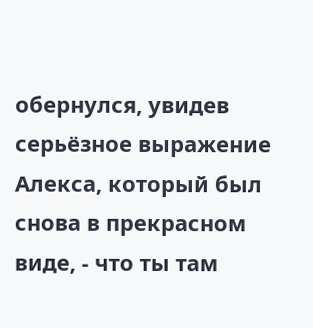обернулся, увидев серьёзное выражение Алекса, который был снова в прекрасном виде, - что ты там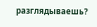разглядываешь?